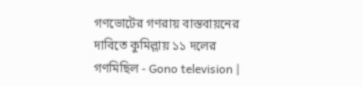গণভোটের গণরায় বাস্তবায়নের দাবিতে কুমিল্লায় ১১ দলের গণমিছিল - Gono television |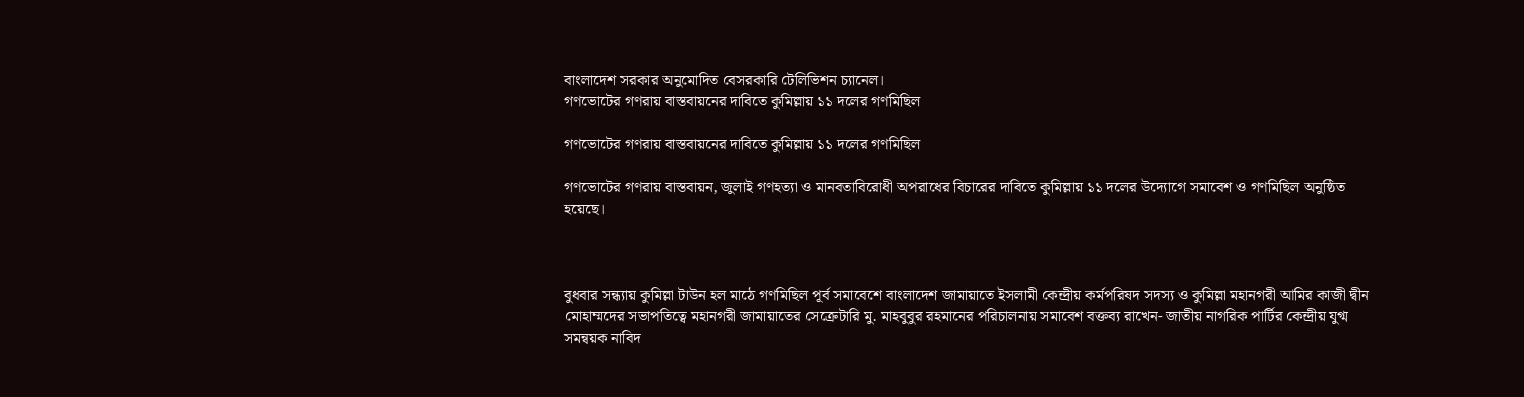বাংলাদেশ সরকার অনুমোদিত বেসরকারি টেলিভিশন চ্যানেল।
গণভোটের গণরায় বাস্তবায়নের দাবিতে কুমিল্লায় ১১ দলের গণমিছিল

গণভোটের গণরায় বাস্তবায়নের দাবিতে কুমিল্লায় ১১ দলের গণমিছিল

গণভোটের গণরায় বাস্তবায়ন, জুলাই গণহত্যা ও মানবতাবিরোধী অপরাধের বিচারের দাবিতে কুমিল্লায় ১১ দলের উদ্যোগে সমাবেশ ও গণমিছিল অনুষ্ঠিত হয়েছে।



বুধবার সন্ধ্যায় কুমিল্লা টাউন হল মাঠে গণমিছিল পূর্ব সমাবেশে বাংলাদেশ জামায়াতে ইসলামী কেন্দ্রীয় কর্মপরিষদ সদস্য ও কুমিল্লা মহানগরী আমির কাজী দ্বীন মোহাম্মদের সভাপতিত্বে মহানগরী জামায়াতের সেক্রেটারি মু. মাহবুবুর রহমানের পরিচালনায় সমাবেশ বক্তব্য রাখেন- জাতীয় নাগরিক পার্টির কেন্দ্রীয় যুগ্ম সমন্বয়ক নাবিদ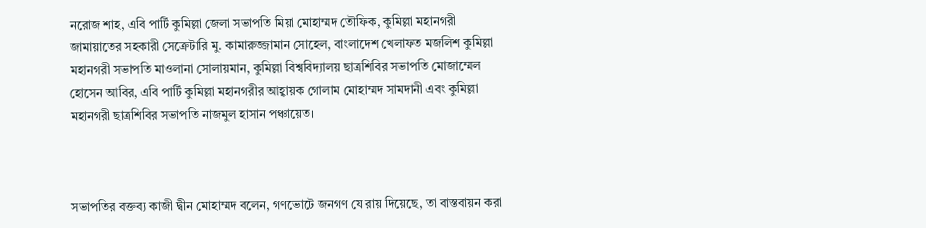নরোজ শাহ, এবি পার্টি কুমিল্লা জেলা সভাপতি মিয়া মোহাম্মদ তৌফিক, কুমিল্লা মহানগরী জামায়াতের সহকারী সেক্রেটারি মু. কামারুজ্জামান সোহেল, বাংলাদেশ খেলাফত মজলিশ কুমিল্লা মহানগরী সভাপতি মাওলানা সোলায়মান, কুমিল্লা বিশ্ববিদ্যালয় ছাত্রশিবির সভাপতি মোজাম্মেল হোসেন আবির, এবি পার্টি কুমিল্লা মহানগরীর আহ্বায়ক গোলাম মোহাম্মদ সামদানী এবং কুমিল্লা মহানগরী ছাত্রশিবির সভাপতি নাজমুল হাসান পঞ্চায়েত।



সভাপতির বক্তব্য কাজী দ্বীন মোহাম্মদ বলেন, গণভোটে জনগণ যে রায় দিয়েছে, তা বাস্তবায়ন করা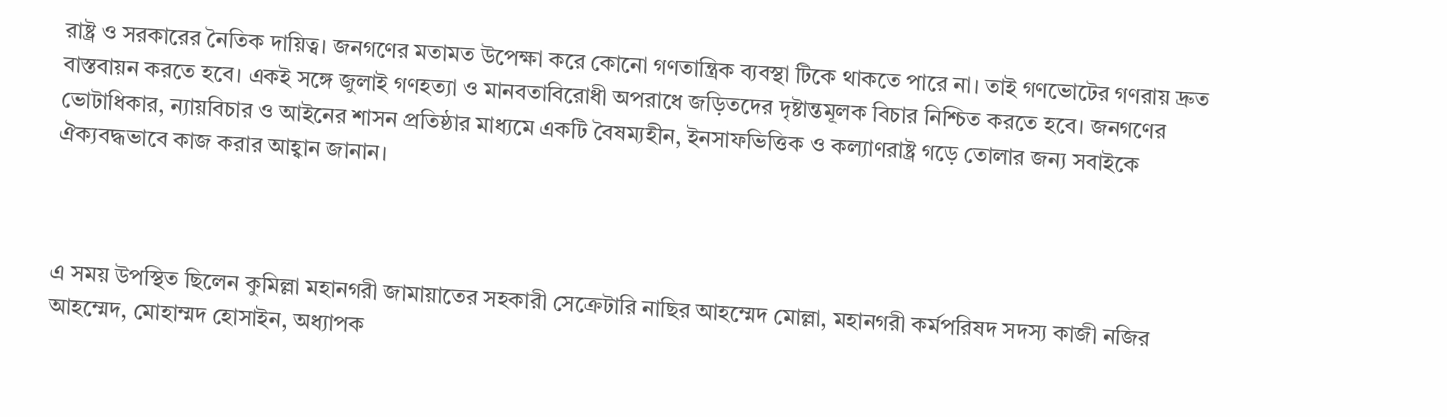রাষ্ট্র ও সরকারের নৈতিক দায়িত্ব। জনগণের মতামত উপেক্ষা করে কোনো গণতান্ত্রিক ব্যবস্থা টিকে থাকতে পারে না। তাই গণভোটের গণরায় দ্রুত বাস্তবায়ন করতে হবে। একই সঙ্গে জুলাই গণহত্যা ও মানবতাবিরোধী অপরাধে জড়িতদের দৃষ্টান্তমূলক বিচার নিশ্চিত করতে হবে। জনগণের ভোটাধিকার, ন্যায়বিচার ও আইনের শাসন প্রতিষ্ঠার মাধ্যমে একটি বৈষম্যহীন, ইনসাফভিত্তিক ও কল্যাণরাষ্ট্র গড়ে তোলার জন্য সবাইকে ঐক্যবদ্ধভাবে কাজ করার আহ্বান জানান।



এ সময় উপস্থিত ছিলেন কুমিল্লা মহানগরী জামায়াতের সহকারী সেক্রেটারি নাছির আহম্মেদ মোল্লা, মহানগরী কর্মপরিষদ সদস্য কাজী নজির আহম্মেদ, মোহাম্মদ হোসাইন, অধ্যাপক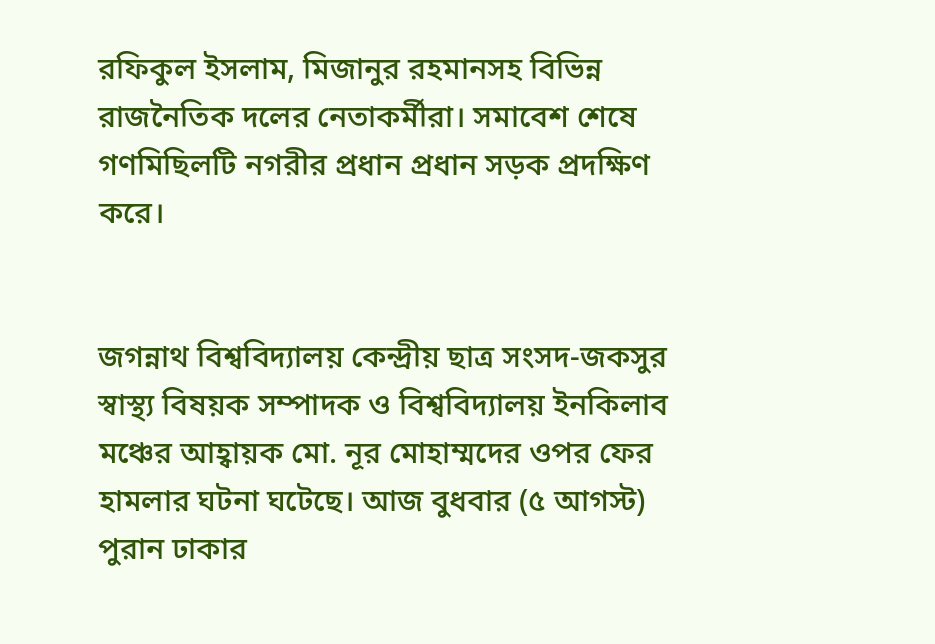রফিকুল ইসলাম, মিজানুর রহমানসহ বিভিন্ন রাজনৈতিক দলের নেতাকর্মীরা। সমাবেশ শেষে গণমিছিলটি নগরীর প্রধান প্রধান সড়ক প্রদক্ষিণ করে।


জগন্নাথ বিশ্ববিদ্যালয় কেন্দ্রীয় ছাত্র সংসদ-জকসুর স্বাস্থ্য বিষয়ক সম্পাদক ও বিশ্ববিদ্যালয় ইনকিলাব মঞ্চের আহ্বায়ক মো. নূর মোহাম্মদের ওপর ফের হামলার ঘটনা ঘটেছে। আজ বুধবার (৫ আগস্ট) পুরান ঢাকার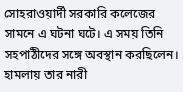সোহরাওয়ার্দী সরকারি কলেজের সামনে এ ঘটনা ঘটে। এ সময় তিনি সহপাঠীদের সঙ্গে অবস্থান করছিলেন। হামলায় তার নারী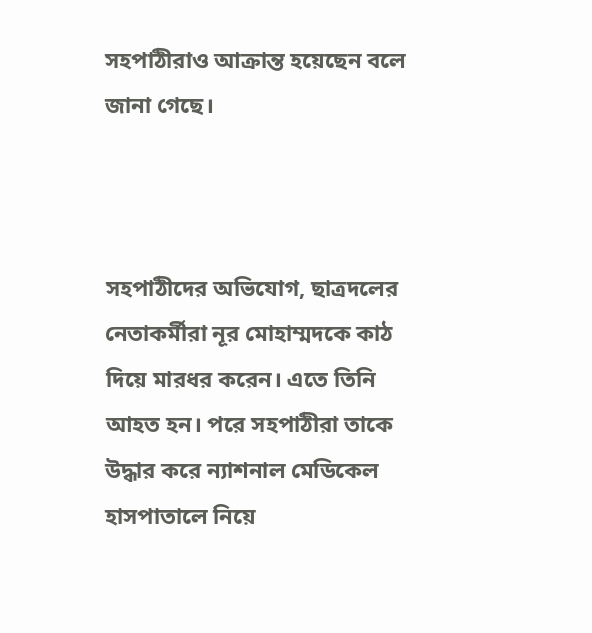সহপাঠীরাও আক্রান্ত হয়েছেন বলে জানা গেছে।



সহপাঠীদের অভিযোগ, ছাত্রদলের নেতাকর্মীরা নূর মোহাম্মদকে কাঠ দিয়ে মারধর করেন। এতে তিনি আহত হন। পরে সহপাঠীরা তাকে উদ্ধার করে ন্যাশনাল মেডিকেল হাসপাতালে নিয়ে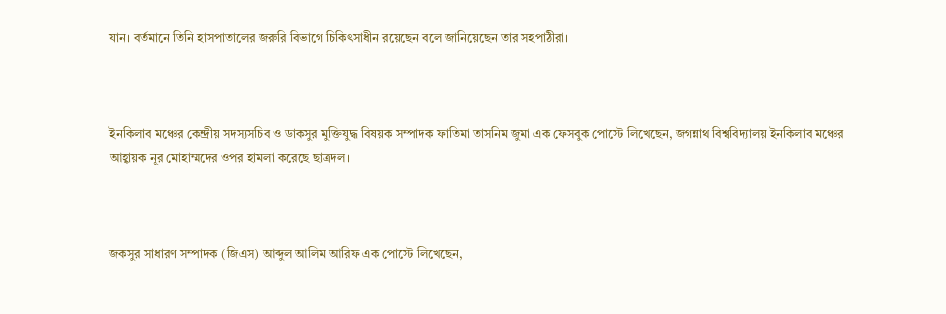যান। বর্তমানে তিনি হাসপাতালের জরুরি বিভাগে চিকিৎসাধীন রয়েছেন বলে জানিয়েছেন তার সহপাঠীরা।



ইনকিলাব মঞ্চের কেন্দ্রীয় সদস্যসচিব ও ডাকসুর মুক্তিযুদ্ধ বিষয়ক সম্পাদক ফাতিমা তাসনিম জুমা এক ফেসবুক পোস্টে লিখেছেন, জগন্নাথ বিশ্ববিদ্যালয় ইনকিলাব মঞ্চের আহ্বায়ক নূর মোহাম্মদের ওপর হামলা করেছে ছাত্রদল।



জকসুর সাধারণ সম্পাদক (জিএস) আব্দুল আলিম আরিফ এক পোস্টে লিখেছেন,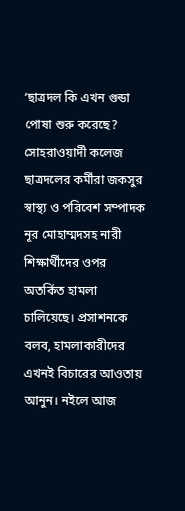‘ছাত্রদল কি এখন গুন্ডা পোষা শুরু করেছে? সোহরাওয়ার্দী কলেজ ছাত্রদলের কর্মীরা জকসুর স্বাস্থ্য ও পরিবেশ সম্পাদক নূর মোহাম্মদসহ নারী শিক্ষার্থীদের ওপর অতর্কিত হামলা চালিয়েছে। প্রসাশনকে বলব, হামলাকারীদের এখনই বিচারের আওতায় আনুন। নইলে আজ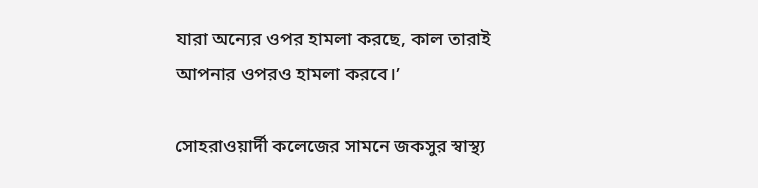যারা অন্যের ওপর হামলা করছে, কাল তারাই আপনার ওপরও হামলা করবে।’

সোহরাওয়ার্দী কলেজের সামনে জকসুর স্বাস্থ্য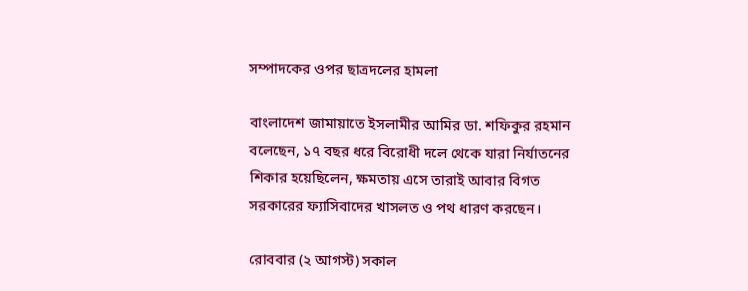সম্পাদকের ওপর ছাত্রদলের হামলা

বাংলাদেশ জামায়াতে ইসলামীর আমির ডা. শফিকুর রহমান বলেছেন, ১৭ বছর ধরে বিরোধী দলে থেকে যারা নির্যাতনের শিকার হয়েছিলেন, ক্ষমতায় এসে তারাই আবার বিগত সরকারের ফ্যাসিবাদের খাসলত ও পথ ধারণ করছেন।

রোববার (২ আগস্ট) সকাল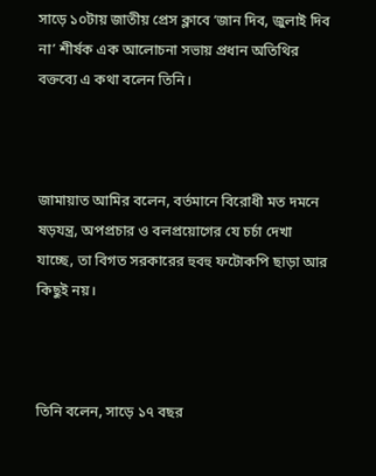সাড়ে ১০টায় জাতীয় প্রেস ক্লাবে ‘জান দিব, জুলাই দিব না’ শীর্ষক এক আলোচনা সভায় প্রধান অতিথির বক্তব্যে এ কথা বলেন তিনি।



জামায়াত আমির বলেন, বর্তমানে বিরোধী মত দমনে ষড়যন্ত্র, অপপ্রচার ও বলপ্রয়োগের যে চর্চা দেখা যাচ্ছে, তা বিগত সরকারের হুবহু ফটোকপি ছাড়া আর কিছুই নয়।



তিনি বলেন, সাড়ে ১৭ বছর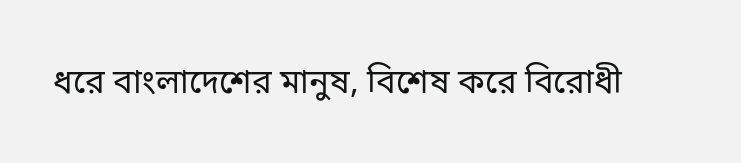ধরে বাংলাদেশের মানুষ, বিশেষ করে বিরোধী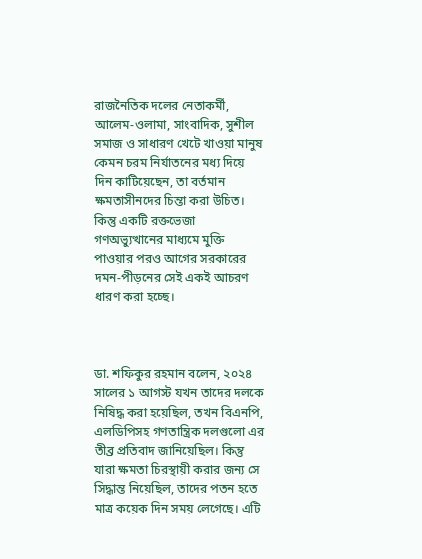রাজনৈতিক দলের নেতাকর্মী, আলেম-ওলামা, সাংবাদিক, সুশীল সমাজ ও সাধারণ খেটে খাওয়া মানুষ কেমন চরম নির্যাতনের মধ্য দিয়ে দিন কাটিয়েছেন, তা বর্তমান ক্ষমতাসীনদের চিন্তা করা উচিত। কিন্তু একটি রক্তভেজা গণঅভ্যুত্থানের মাধ্যমে মুক্তি পাওয়ার পরও আগের সরকারের দমন-পীড়নের সেই একই আচরণ ধারণ করা হচ্ছে।



ডা. শফিকুর রহমান বলেন, ২০২৪ সালের ১ আগস্ট যখন তাদের দলকে নিষিদ্ধ করা হয়েছিল, তখন বিএনপি, এলডিপিসহ গণতান্ত্রিক দলগুলো এর তীব্র প্রতিবাদ জানিয়েছিল। কিন্তু যারা ক্ষমতা চিরস্থায়ী করার জন্য সে সিদ্ধান্ত নিয়েছিল, তাদের পতন হতে মাত্র কয়েক দিন সময় লেগেছে। এটি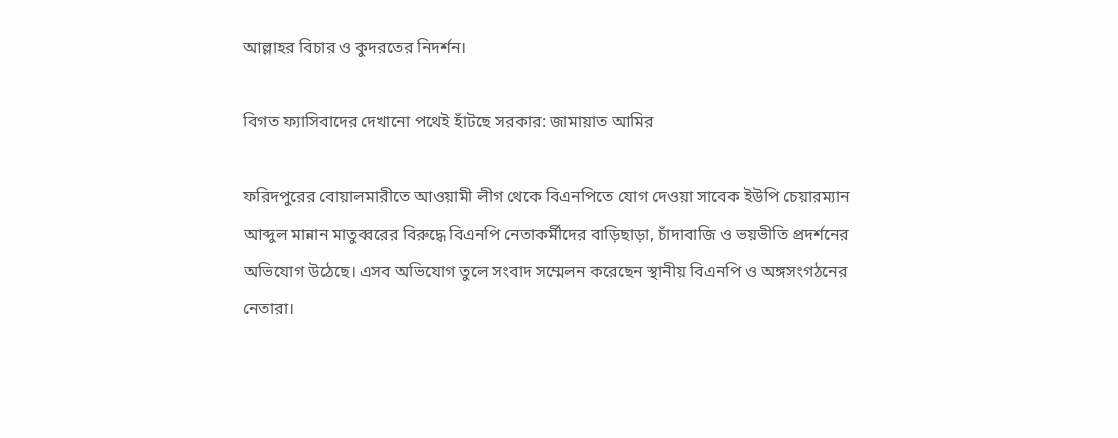আল্লাহর বিচার ও কুদরতের নিদর্শন।

বিগত ফ্যাসিবাদের দেখানো পথেই হাঁটছে সরকার: জামায়াত আমির

ফরিদপুরের বোয়ালমারীতে আওয়ামী লীগ থেকে বিএনপিতে যোগ দেওয়া সাবেক ইউপি চেয়ারম্যান আব্দুল মান্নান মাতুব্বরের বিরুদ্ধে বিএনপি নেতাকর্মীদের বাড়িছাড়া, চাঁদাবাজি ও ভয়ভীতি প্রদর্শনের অভিযোগ উঠেছে। এসব অভিযোগ তুলে সংবাদ সম্মেলন করেছেন স্থানীয় বিএনপি ও অঙ্গসংগঠনের নেতারা।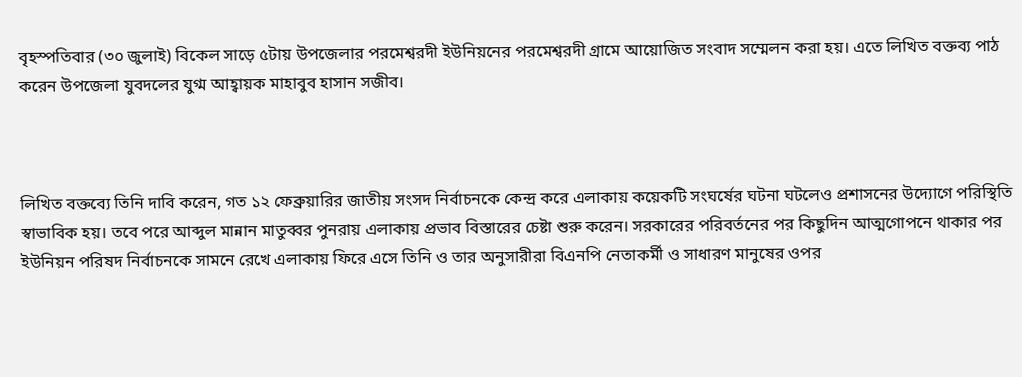বৃহস্পতিবার (৩০ জুলাই) বিকেল সাড়ে ৫টায় উপজেলার পরমেশ্বরদী ইউনিয়নের পরমেশ্বরদী গ্রামে আয়োজিত সংবাদ সম্মেলন করা হয়। এতে লিখিত বক্তব্য পাঠ করেন উপজেলা যুবদলের যুগ্ম আহ্বায়ক মাহাবুব হাসান সজীব।



লিখিত বক্তব্যে তিনি দাবি করেন, গত ১২ ফেব্রুয়ারির জাতীয় সংসদ নির্বাচনকে কেন্দ্র করে এলাকায় কয়েকটি সংঘর্ষের ঘটনা ঘটলেও প্রশাসনের উদ্যোগে পরিস্থিতি স্বাভাবিক হয়। তবে পরে আব্দুল মান্নান মাতুব্বর পুনরায় এলাকায় প্রভাব বিস্তারের চেষ্টা শুরু করেন। সরকারের পরিবর্তনের পর কিছুদিন আত্মগোপনে থাকার পর ইউনিয়ন পরিষদ নির্বাচনকে সামনে রেখে এলাকায় ফিরে এসে তিনি ও তার অনুসারীরা বিএনপি নেতাকর্মী ও সাধারণ মানুষের ওপর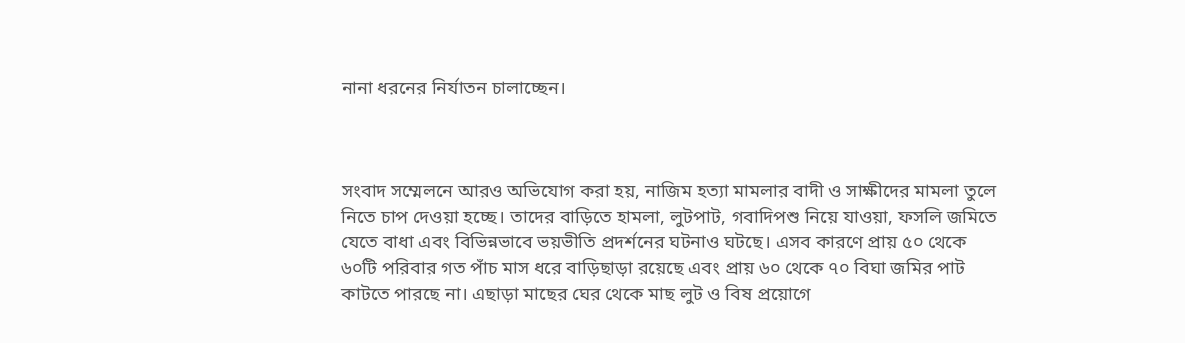নানা ধরনের নির্যাতন চালাচ্ছেন।



সংবাদ সম্মেলনে আরও অভিযোগ করা হয়, নাজিম হত্যা মামলার বাদী ও সাক্ষীদের মামলা তুলে নিতে চাপ দেওয়া হচ্ছে। তাদের বাড়িতে হামলা, লুটপাট, গবাদিপশু নিয়ে যাওয়া, ফসলি জমিতে যেতে বাধা এবং বিভিন্নভাবে ভয়ভীতি প্রদর্শনের ঘটনাও ঘটছে। এসব কারণে প্রায় ৫০ থেকে ৬০টি পরিবার গত পাঁচ মাস ধরে বাড়িছাড়া রয়েছে এবং প্রায় ৬০ থেকে ৭০ বিঘা জমির পাট কাটতে পারছে না। এছাড়া মাছের ঘের থেকে মাছ লুট ও বিষ প্রয়োগে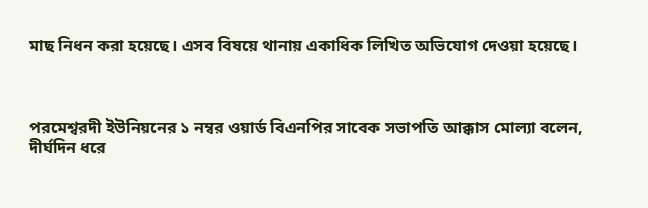মাছ নিধন করা হয়েছে। এসব বিষয়ে থানায় একাধিক লিখিত অভিযোগ দেওয়া হয়েছে।



পরমেশ্বরদী ইউনিয়নের ১ নম্বর ওয়ার্ড বিএনপির সাবেক সভাপতি আক্কাস মোল্যা বলেন, দীর্ঘদিন ধরে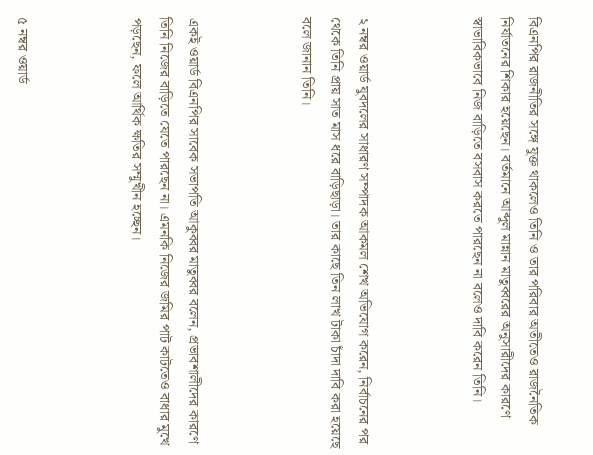বিএনপির রাজনীতির সঙ্গে যুক্ত থাকলেও তিনি ও তার পরিবার অতীতেও রাজনৈতিক নির্যাতনের শিকার হয়েছেন। বর্তমানে আব্দুল মান্নান মাতুব্বরের অনুসারীদের কারণে স্বাভাবিকভাবে নিজ বাড়িতে বসবাস করতে পারছেন না বলেও দাবি করেন তিনি।



২ নম্বর ওয়ার্ড যুবদলের সাধারণ সম্পাদক আকমল শেখ অভিযোগ করেন, নির্বাচনের পর থেকে তিনি প্রায় সাত মাস ধরে বাড়িছাড়া। তার কাছে তিন লাখ টাকা চাঁদা দাবি করা হয়েছে বলে জানান তিনি।



একই ওয়ার্ড বিএনপির সাবেক সভাপতি আকুব্বর মাতুব্বর বলেন, প্রভাবশালীদের কারণে তিনি নিজের বাড়িতে যেতে পারছেন না। এমনকি নিজের জমির পাট কাটতেও বাধার মুখে পড়ছেন, ফলে আর্থিক ক্ষতির সম্মুখীন হচ্ছেন।



৫ নম্বর ওয়ার্ড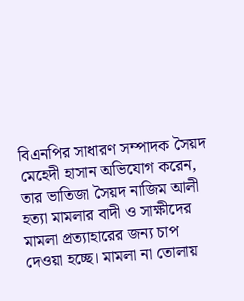বিএনপির সাধারণ সম্পাদক সৈয়দ মেহেদী হাসান অভিযোগ করেন, তার ভাতিজা সৈয়দ নাজিম আলী হত্যা মামলার বাদী ও সাক্ষীদের মামলা প্রত্যাহারের জন্য চাপ দেওয়া হচ্ছে। মামলা না তোলায়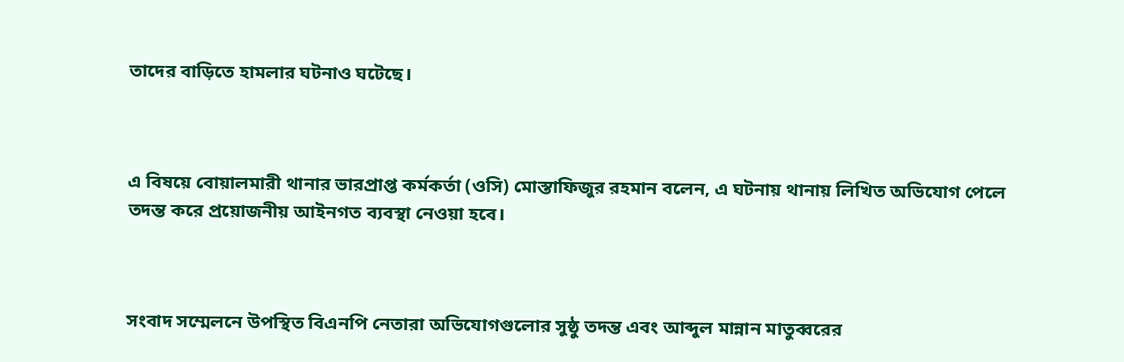তাদের বাড়িতে হামলার ঘটনাও ঘটেছে।



এ বিষয়ে বোয়ালমারী থানার ভারপ্রাপ্ত কর্মকর্তা (ওসি) মোস্তাফিজুর রহমান বলেন, এ ঘটনায় থানায় লিখিত অভিযোগ পেলে তদন্ত করে প্রয়োজনীয় আইনগত ব্যবস্থা নেওয়া হবে।



সংবাদ সম্মেলনে উপস্থিত বিএনপি নেতারা অভিযোগগুলোর সুষ্ঠু তদন্ত এবং আব্দুল মান্নান মাতুব্বরের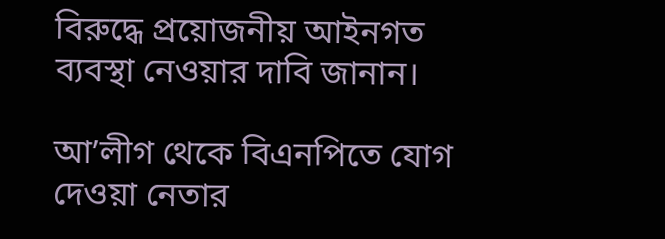বিরুদ্ধে প্রয়োজনীয় আইনগত ব্যবস্থা নেওয়ার দাবি জানান।

আ’লীগ থেকে বিএনপিতে যোগ দেওয়া নেতার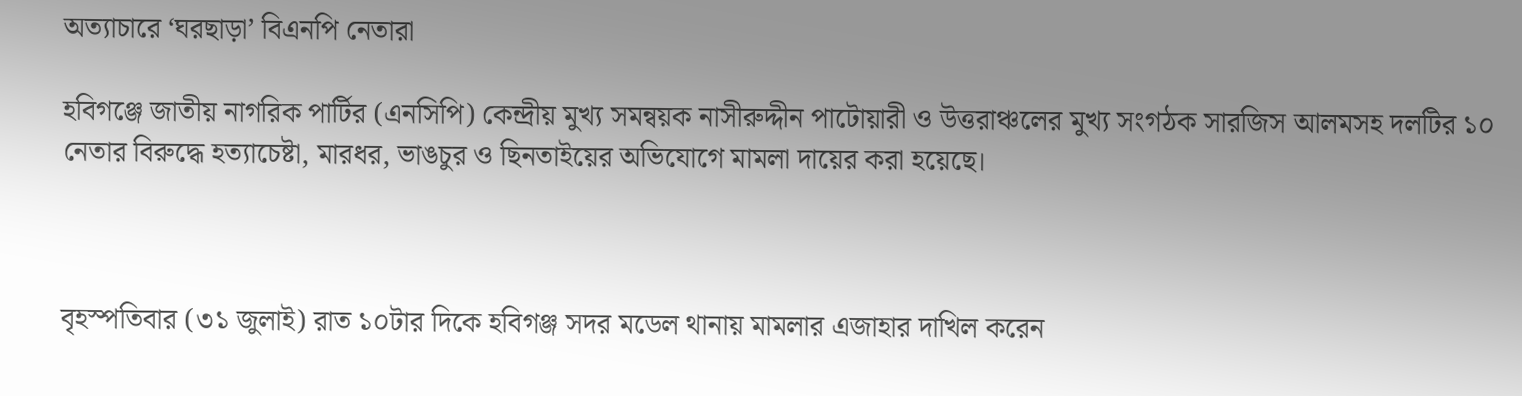অত্যাচারে ‘ঘরছাড়া’ বিএনপি নেতারা

হবিগঞ্জে জাতীয় নাগরিক পার্টির (এনসিপি) কেন্দ্রীয় মুখ্য সমন্বয়ক নাসীরুদ্দীন পাটোয়ারী ও উত্তরাঞ্চলের মুখ্য সংগঠক সারজিস আলমসহ দলটির ১০ নেতার বিরুদ্ধে হত্যাচেষ্টা, মারধর, ভাঙচুর ও ছিনতাইয়ের অভিযোগে মামলা দায়ের করা হয়েছে।



বৃহস্পতিবার (৩১ জুলাই) রাত ১০টার দিকে হবিগঞ্জ সদর মডেল থানায় মামলার এজাহার দাখিল করেন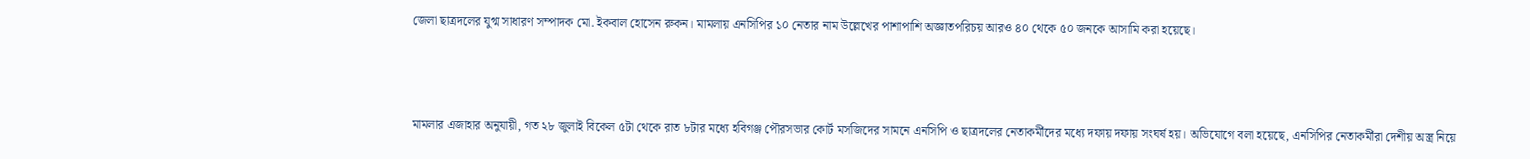জেলা ছাত্রদলের যুগ্ম সাধারণ সম্পাদক মো. ইকবাল হোসেন রুকন। মামলায় এনসিপির ১০ নেতার নাম উল্লেখের পাশাপাশি অজ্ঞাতপরিচয় আরও ৪০ থেকে ৫০ জনকে আসামি করা হয়েছে।



মামলার এজাহার অনুযায়ী, গত ২৮ জুলাই বিকেল ৫টা থেকে রাত ৮টার মধ্যে হবিগঞ্জ পৌরসভার কোর্ট মসজিদের সামনে এনসিপি ও ছাত্রদলের নেতাকর্মীদের মধ্যে দফায় দফায় সংঘর্ষ হয়। অভিযোগে বলা হয়েছে, এনসিপির নেতাকর্মীরা দেশীয় অস্ত্র নিয়ে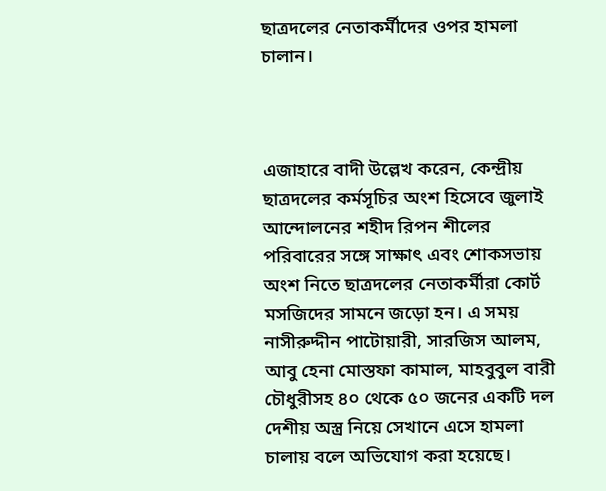ছাত্রদলের নেতাকর্মীদের ওপর হামলা চালান।



এজাহারে বাদী উল্লেখ করেন, কেন্দ্রীয় ছাত্রদলের কর্মসূচির অংশ হিসেবে জুলাই আন্দোলনের শহীদ রিপন শীলের পরিবারের সঙ্গে সাক্ষাৎ এবং শোকসভায় অংশ নিতে ছাত্রদলের নেতাকর্মীরা কোর্ট মসজিদের সামনে জড়ো হন। এ সময় নাসীরুদ্দীন পাটোয়ারী, সারজিস আলম, আবু হেনা মোস্তফা কামাল, মাহবুবুল বারী চৌধুরীসহ ৪০ থেকে ৫০ জনের একটি দল দেশীয় অস্ত্র নিয়ে সেখানে এসে হামলা চালায় বলে অভিযোগ করা হয়েছে।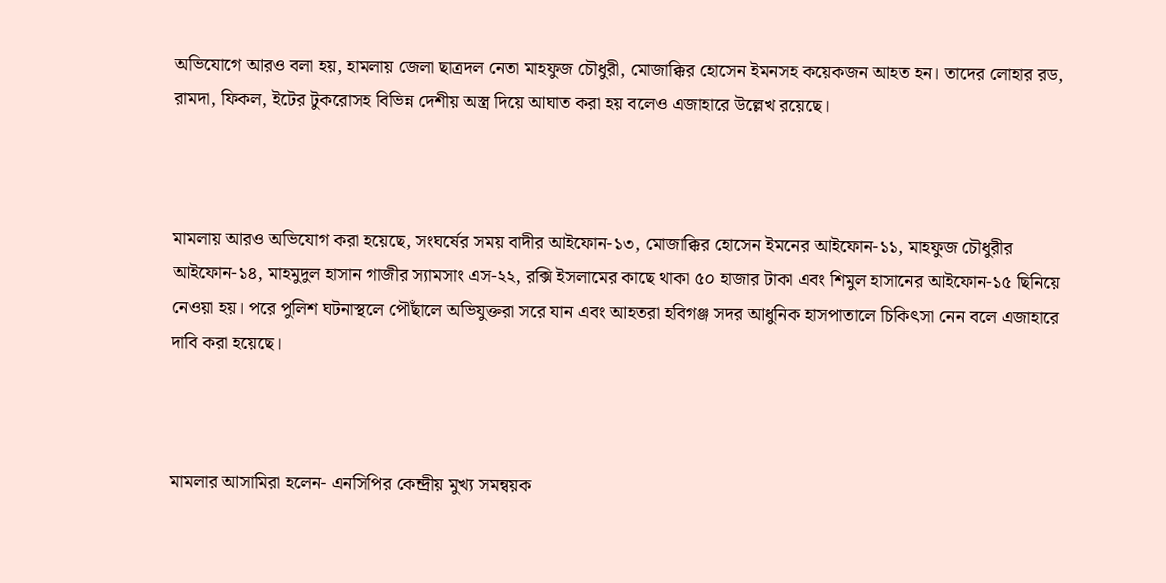অভিযোগে আরও বলা হয়, হামলায় জেলা ছাত্রদল নেতা মাহফুজ চৌধুরী, মোজাক্কির হোসেন ইমনসহ কয়েকজন আহত হন। তাদের লোহার রড, রামদা, ফিকল, ইটের টুকরোসহ বিভিন্ন দেশীয় অস্ত্র দিয়ে আঘাত করা হয় বলেও এজাহারে উল্লেখ রয়েছে।



মামলায় আরও অভিযোগ করা হয়েছে, সংঘর্ষের সময় বাদীর আইফোন-১৩, মোজাক্কির হোসেন ইমনের আইফোন-১১, মাহফুজ চৌধুরীর আইফোন-১৪, মাহমুদুল হাসান গাজীর স্যামসাং এস-২২, রক্সি ইসলামের কাছে থাকা ৫০ হাজার টাকা এবং শিমুল হাসানের আইফোন-১৫ ছিনিয়ে নেওয়া হয়। পরে পুলিশ ঘটনাস্থলে পৌঁছালে অভিযুক্তরা সরে যান এবং আহতরা হবিগঞ্জ সদর আধুনিক হাসপাতালে চিকিৎসা নেন বলে এজাহারে দাবি করা হয়েছে।



মামলার আসামিরা হলেন- এনসিপির কেন্দ্রীয় মুখ্য সমন্বয়ক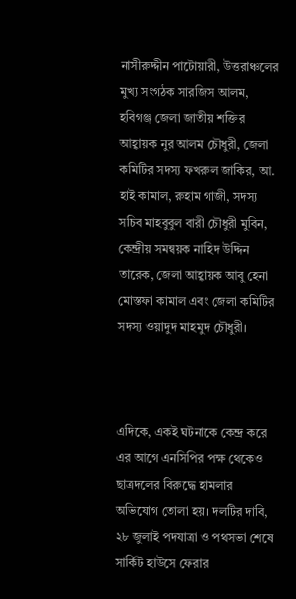নাসীরুদ্দীন পাটোয়ারী, উত্তরাঞ্চলের মুখ্য সংগঠক সারজিস আলম, হবিগঞ্জ জেলা জাতীয় শক্তির আহ্বায়ক নুর আলম চৌধুরী, জেলা কমিটির সদস্য ফখরুল জাকির, আ. হাই কামাল, রুহাম গাজী, সদস্য সচিব মাহবুবুল বারী চৌধুরী মুবিন, কেন্দ্রীয় সমন্বয়ক নাহিদ উদ্দিন তারেক, জেলা আহ্বায়ক আবু হেনা মোস্তফা কামাল এবং জেলা কমিটির সদস্য ওয়াদুদ মাহমুদ চৌধুরী।



এদিকে, একই ঘটনাকে কেন্দ্র করে এর আগে এনসিপির পক্ষ থেকেও ছাত্রদলের বিরুদ্ধে হামলার অভিযোগ তোলা হয়। দলটির দাবি, ২৮ জুলাই পদযাত্রা ও পথসভা শেষে সার্কিট হাউসে ফেরার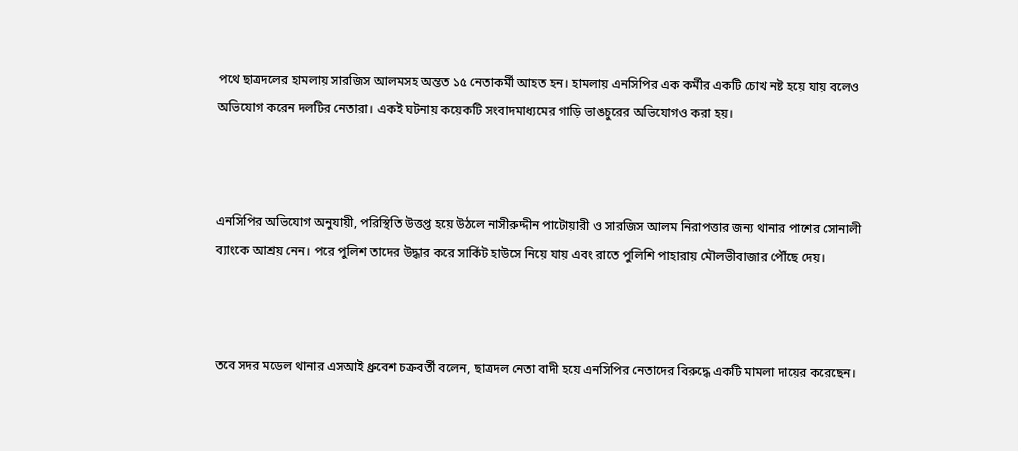পথে ছাত্রদলের হামলায় সারজিস আলমসহ অন্তত ১৫ নেতাকর্মী আহত হন। হামলায় এনসিপির এক কর্মীর একটি চোখ নষ্ট হয়ে যায় বলেও অভিযোগ করেন দলটির নেতারা। একই ঘটনায় কয়েকটি সংবাদমাধ্যমের গাড়ি ভাঙচুরের অভিযোগও করা হয়।



এনসিপির অভিযোগ অনুযায়ী, পরিস্থিতি উত্তপ্ত হয়ে উঠলে নাসীরুদ্দীন পাটোয়ারী ও সারজিস আলম নিরাপত্তার জন্য থানার পাশের সোনালী ব্যাংকে আশ্রয় নেন। পরে পুলিশ তাদের উদ্ধার করে সার্কিট হাউসে নিয়ে যায় এবং রাতে পুলিশি পাহারায় মৌলভীবাজার পৌঁছে দেয়।



তবে সদর মডেল থানার এসআই ধ্রুবেশ চক্রবর্তী বলেন, ছাত্রদল নেতা বাদী হয়ে এনসিপির নেতাদের বিরুদ্ধে একটি মামলা দায়ের করেছেন।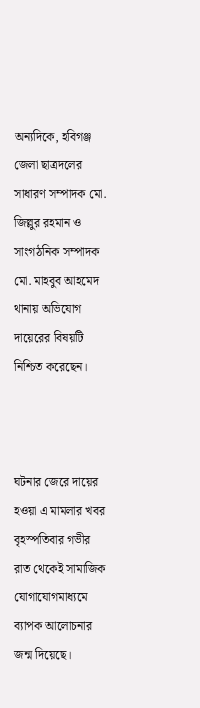অন্যদিকে, হবিগঞ্জ জেলা ছাত্রদলের সাধারণ সম্পাদক মো. জিল্লুর রহমান ও সাংগঠনিক সম্পাদক মো. মাহবুব আহমেদ থানায় অভিযোগ দায়েরের বিষয়টি নিশ্চিত করেছেন।



ঘটনার জেরে দায়ের হওয়া এ মামলার খবর বৃহস্পতিবার গভীর রাত থেকেই সামাজিক যোগাযোগমাধ্যমে ব্যাপক আলোচনার জন্ম দিয়েছে।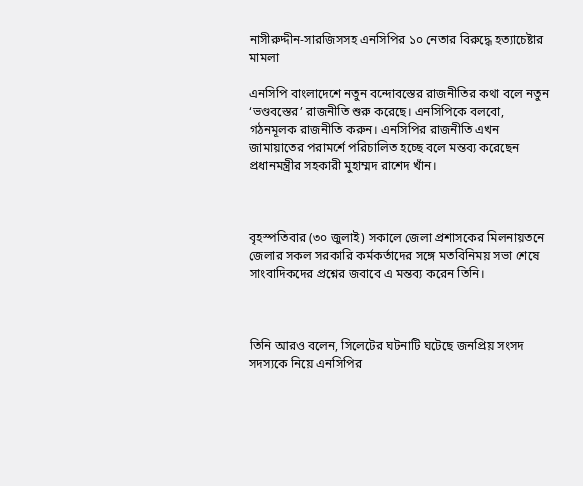নাসীরুদ্দীন-সারজিসসহ এনসিপির ১০ নেতার বিরুদ্ধে হত্যাচেষ্টার মামলা

এনসিপি বাংলাদেশে নতুন বন্দোবস্তের রাজনীতির কথা বলে নতুন ‘ভণ্ডবস্তের’ রাজনীতি শুরু করেছে। এনসিপিকে বলবো, গঠনমূলক রাজনীতি করুন। এনসিপির রাজনীতি এখন জামায়াতের পরামর্শে পরিচালিত হচ্ছে বলে মন্তব্য করেছেন প্রধানমন্ত্রীর সহকারী মুহাম্মদ রাশেদ খাঁন।



বৃহস্পতিবার (৩০ জুলাই) সকালে জেলা প্রশাসকের মিলনায়তনে জেলার সকল সরকারি কর্মকর্তাদের সঙ্গে মতবিনিময় সভা শেষে সাংবাদিকদের প্রশ্নের জবাবে এ মন্তব্য করেন তিনি।



তিনি আরও বলেন, সিলেটের ঘটনাটি ঘটেছে জনপ্রিয় সংসদ সদস্যকে নিয়ে এনসিপির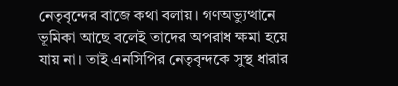নেতৃবৃন্দের বাজে কথা বলায়। গণঅভ্যুত্থানে ভূমিকা আছে বলেই তাদের অপরাধ ক্ষমা হয়ে যায় না। তাই এনসিপির নেতৃবৃন্দকে সুস্থ ধারার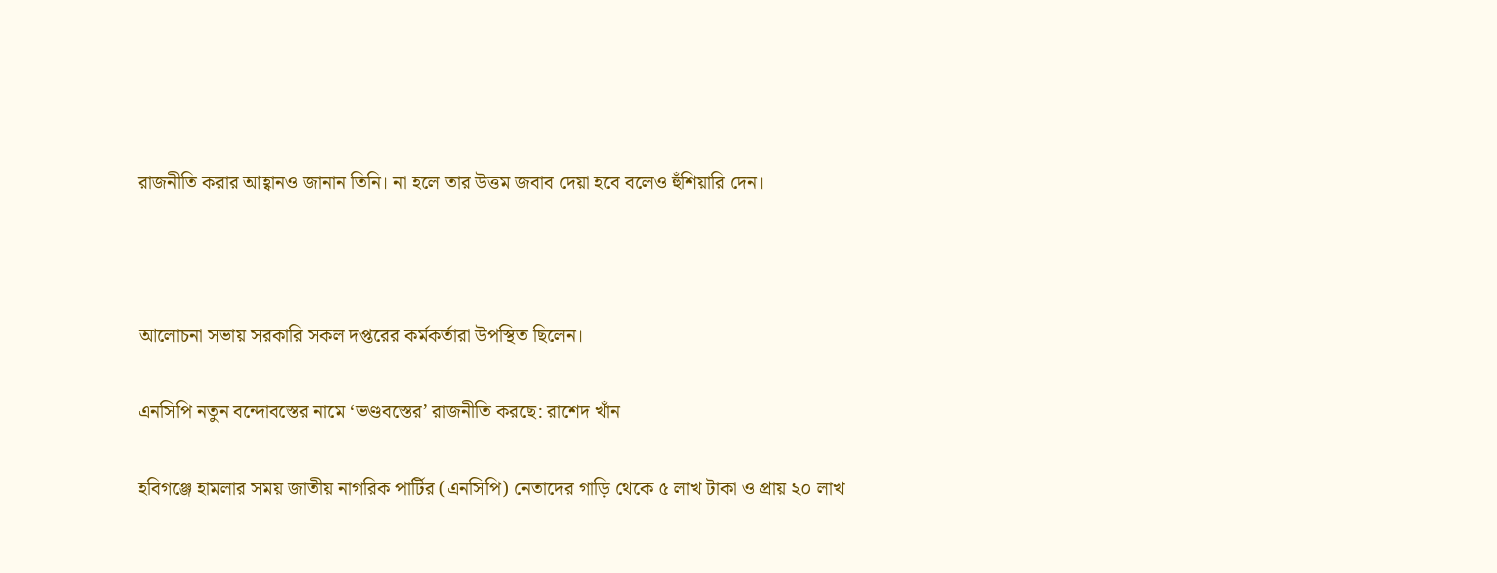রাজনীতি করার আহ্বানও জানান তিনি। না হলে তার উত্তম জবাব দেয়া হবে বলেও হুঁশিয়ারি দেন।



আলোচনা সভায় সরকারি সকল দপ্তরের কর্মকর্তারা উপস্থিত ছিলেন।

এনসিপি নতুন বন্দোবস্তের নামে ‘ভণ্ডবস্তের’ রাজনীতি করছে: রাশেদ খাঁন

হবিগঞ্জে হামলার সময় জাতীয় নাগরিক পার্টির (এনসিপি) নেতাদের গাড়ি থেকে ৫ লাখ টাকা ও প্রায় ২০ লাখ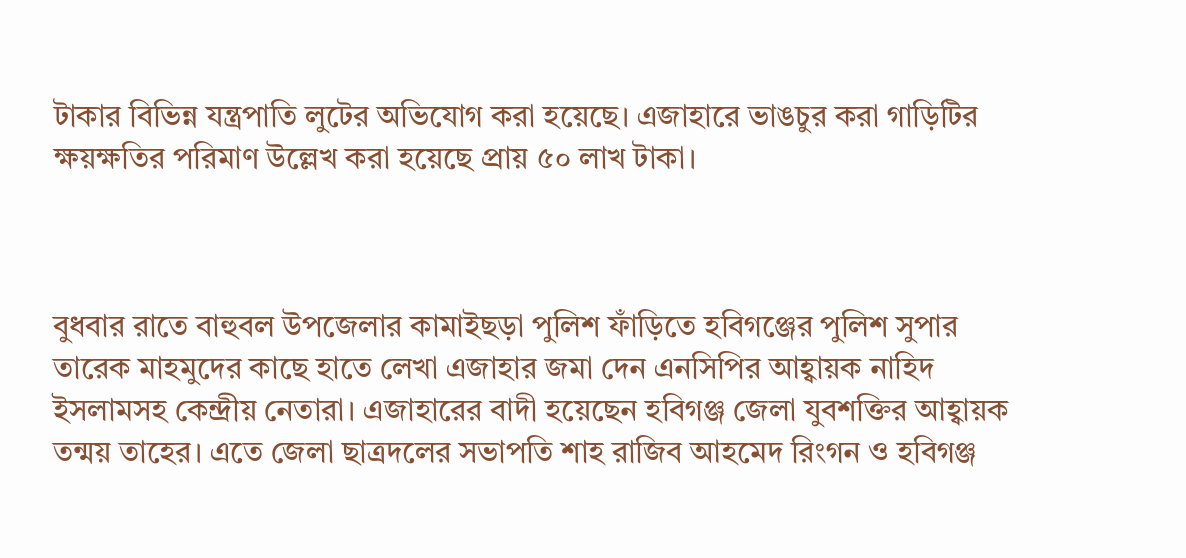টাকার বিভিন্ন যন্ত্রপাতি লুটের অভিযোগ করা হয়েছে। এজাহারে ভাঙচুর করা গাড়িটির ক্ষয়ক্ষতির পরিমাণ উল্লেখ করা হয়েছে প্রায় ৫০ লাখ টাকা।



বুধবার রাতে বাহুবল উপজেলার কামাইছড়া পুলিশ ফাঁড়িতে হবিগঞ্জের পুলিশ সুপার তারেক মাহমুদের কাছে হাতে লেখা এজাহার জমা দেন এনসিপির আহ্বায়ক নাহিদ ইসলামসহ কেন্দ্রীয় নেতারা। এজাহারের বাদী হয়েছেন হবিগঞ্জ জেলা যুবশক্তির আহ্বায়ক তন্ময় তাহের। এতে জেলা ছাত্রদলের সভাপতি শাহ রাজিব আহমেদ রিংগন ও হবিগঞ্জ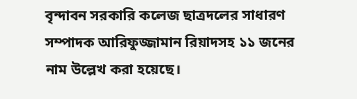বৃন্দাবন সরকারি কলেজ ছাত্রদলের সাধারণ সম্পাদক আরিফুজ্জামান রিয়াদসহ ১১ জনের নাম উল্লেখ করা হয়েছে।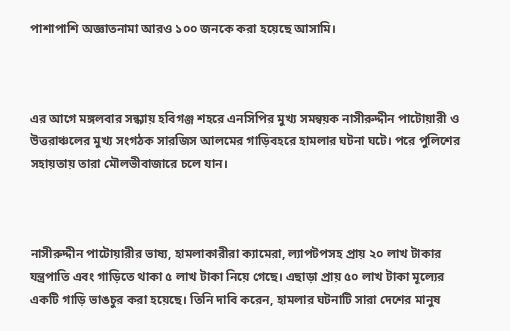পাশাপাশি অজ্ঞাতনামা আরও ১০০ জনকে করা হয়েছে আসামি।



এর আগে মঙ্গলবার সন্ধ্যায় হবিগঞ্জ শহরে এনসিপির মুখ্য সমন্বয়ক নাসীরুদ্দীন পাটোয়ারী ও উত্তরাঞ্চলের মুখ্য সংগঠক সারজিস আলমের গাড়িবহরে হামলার ঘটনা ঘটে। পরে পুলিশের সহায়তায় তারা মৌলভীবাজারে চলে যান।



নাসীরুদ্দীন পাটোয়ারীর ভাষ্য, হামলাকারীরা ক্যামেরা, ল্যাপটপসহ প্রায় ২০ লাখ টাকার যন্ত্রপাতি এবং গাড়িতে থাকা ৫ লাখ টাকা নিয়ে গেছে। এছাড়া প্রায় ৫০ লাখ টাকা মূল্যের একটি গাড়ি ভাঙচুর করা হয়েছে। তিনি দাবি করেন, হামলার ঘটনাটি সারা দেশের মানুষ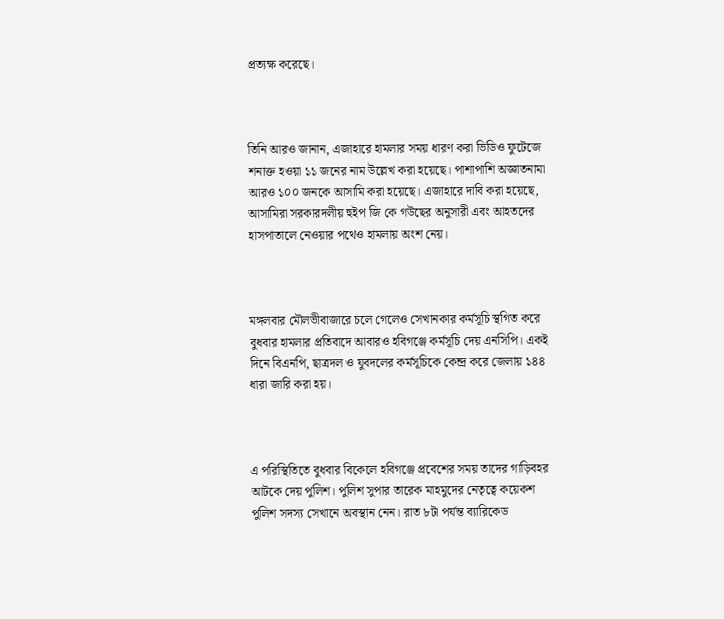প্রত্যক্ষ করেছে।



তিনি আরও জানান, এজাহারে হামলার সময় ধারণ করা ভিডিও ফুটেজে শনাক্ত হওয়া ১১ জনের নাম উল্লেখ করা হয়েছে। পাশাপাশি অজ্ঞাতনামা আরও ১০০ জনকে আসামি করা হয়েছে। এজাহারে দাবি করা হয়েছে, আসামিরা সরকারদলীয় হুইপ জি কে গউছের অনুসারী এবং আহতদের হাসপাতালে নেওয়ার পথেও হামলায় অংশ নেয়।



মঙ্গলবার মৌলভীবাজারে চলে গেলেও সেখানকার কর্মসূচি স্থগিত করে বুধবার হামলার প্রতিবাদে আবারও হবিগঞ্জে কর্মসূচি দেয় এনসিপি। একই দিনে বিএনপি, ছাত্রদল ও যুবদলের কর্মসূচিকে কেন্দ্র করে জেলায় ১৪৪ ধারা জারি করা হয়।



এ পরিস্থিতিতে বুধবার বিকেলে হবিগঞ্জে প্রবেশের সময় তাদের গাড়িবহর আটকে দেয় পুলিশ। পুলিশ সুপার তারেক মাহমুদের নেতৃত্বে কয়েকশ পুলিশ সদস্য সেখানে অবস্থান নেন। রাত ৮টা পর্যন্ত ব্যারিকেড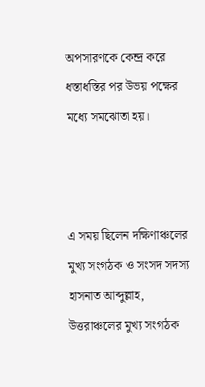অপসারণকে কেন্দ্র করে ধস্তাধস্তির পর উভয় পক্ষের মধ্যে সমঝোতা হয়।



এ সময় ছিলেন দক্ষিণাঞ্চলের মুখ্য সংগঠক ও সংসদ সদস্য হাসনাত আব্দুল্লাহ, উত্তরাঞ্চলের মুখ্য সংগঠক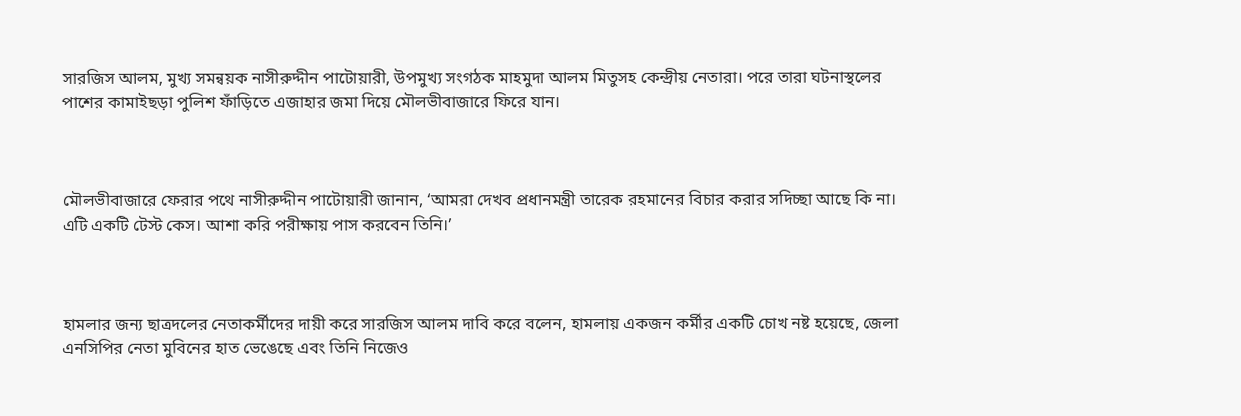সারজিস আলম, মুখ্য সমন্বয়ক নাসীরুদ্দীন পাটোয়ারী, উপমুখ্য সংগঠক মাহমুদা আলম মিতুসহ কেন্দ্রীয় নেতারা। পরে তারা ঘটনাস্থলের পাশের কামাইছড়া পুলিশ ফাঁড়িতে এজাহার জমা দিয়ে মৌলভীবাজারে ফিরে যান।



মৌলভীবাজারে ফেরার পথে নাসীরুদ্দীন পাটোয়ারী জানান, ‘আমরা দেখব প্রধানমন্ত্রী তারেক রহমানের বিচার করার সদিচ্ছা আছে কি না। এটি একটি টেস্ট কেস। আশা করি পরীক্ষায় পাস করবেন তিনি।’



হামলার জন্য ছাত্রদলের নেতাকর্মীদের দায়ী করে সারজিস আলম দাবি করে বলেন, হামলায় একজন কর্মীর একটি চোখ নষ্ট হয়েছে, জেলা এনসিপির নেতা মুবিনের হাত ভেঙেছে এবং তিনি নিজেও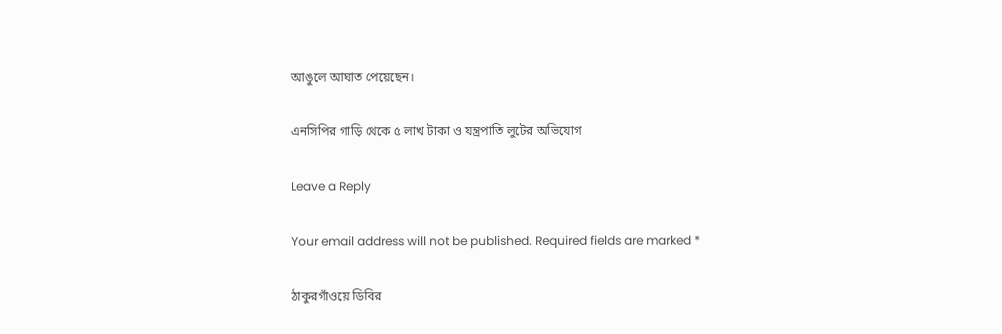আঙুলে আঘাত পেয়েছেন।

এনসিপির গাড়ি থেকে ৫ লাখ টাকা ও যন্ত্রপাতি লুটের অভিযোগ

Leave a Reply

Your email address will not be published. Required fields are marked *

ঠাকুরগাঁওয়ে ডিবির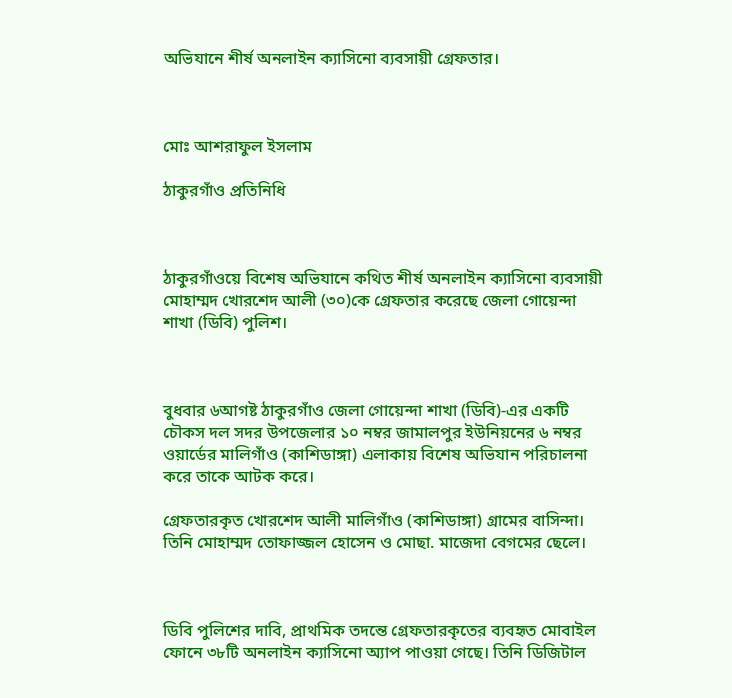অভিযানে শীর্ষ অনলাইন ক্যাসিনো ব্যবসায়ী গ্রেফতার।



মোঃ আশরাফুল ইসলাম

ঠাকুরগাঁও প্রতিনিধি



ঠাকুরগাঁওয়ে বিশেষ অভিযানে কথিত শীর্ষ অনলাইন ক্যাসিনো ব্যবসায়ী মোহাম্মদ খোরশেদ আলী (৩০)কে গ্রেফতার করেছে জেলা গোয়েন্দা শাখা (ডিবি) পুলিশ।



বুধবার ৬আগষ্ট ঠাকুরগাঁও জেলা গোয়েন্দা শাখা (ডিবি)-এর একটি চৌকস দল সদর উপজেলার ১০ নম্বর জামালপুর ইউনিয়নের ৬ নম্বর ওয়ার্ডের মালিগাঁও (কাশিডাঙ্গা) এলাকায় বিশেষ অভিযান পরিচালনা করে তাকে আটক করে।

গ্রেফতারকৃত খোরশেদ আলী মালিগাঁও (কাশিডাঙ্গা) গ্রামের বাসিন্দা। তিনি মোহাম্মদ তোফাজ্জল হোসেন ও মোছা. মাজেদা বেগমের ছেলে।



ডিবি পুলিশের দাবি, প্রাথমিক তদন্তে গ্রেফতারকৃতের ব্যবহৃত মোবাইল ফোনে ৩৮টি অনলাইন ক্যাসিনো অ্যাপ পাওয়া গেছে। তিনি ডিজিটাল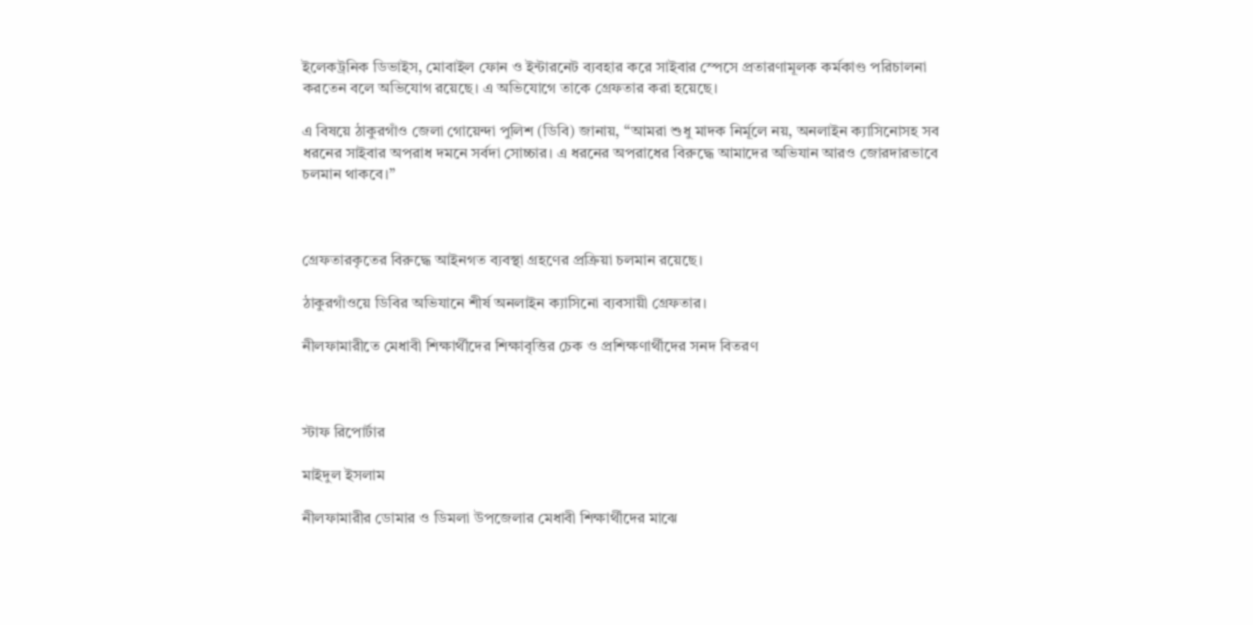ইলেকট্রনিক ডিভাইস, মোবাইল ফোন ও ইন্টারনেট ব্যবহার করে সাইবার স্পেসে প্রতারণামূলক কর্মকাণ্ড পরিচালনা করতেন বলে অভিযোগ রয়েছে। এ অভিযোগে তাকে গ্রেফতার করা হয়েছে।

এ বিষয়ে ঠাকুরগাঁও জেলা গোয়েন্দা পুলিশ (ডিবি) জানায়, “আমরা শুধু মাদক নির্মূলে নয়, অনলাইন ক্যাসিনোসহ সব ধরনের সাইবার অপরাধ দমনে সর্বদা সোচ্চার। এ ধরনের অপরাধের বিরুদ্ধে আমাদের অভিযান আরও জোরদারভাবে চলমান থাকবে।”



গ্রেফতারকৃতের বিরুদ্ধে আইনগত ব্যবস্থা গ্রহণের প্রক্রিয়া চলমান রয়েছে।

ঠাকুরগাঁওয়ে ডিবির অভিযানে শীর্ষ অনলাইন ক্যাসিনো ব্যবসায়ী গ্রেফতার।

নীলফামারীতে মেধাবী শিক্ষার্থীদের শিক্ষাবৃত্তির চেক ও প্রশিক্ষণার্থীদের সনদ বিতরণ



স্টাফ রিপোর্টার

মাইদুল ইসলাম

নীলফামারীর ডোমার ও ডিমলা উপজেলার মেধাবী শিক্ষার্থীদের মাঝে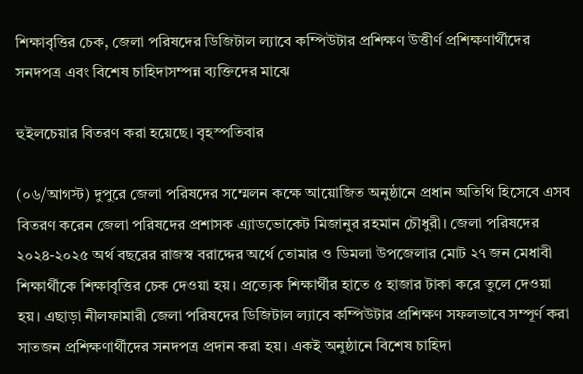শিক্ষাবৃত্তির চেক, জেলা পরিষদের ডিজিটাল ল্যাবে কম্পিউটার প্রশিক্ষণ উত্তীর্ণ প্রশিক্ষণার্থীদের সনদপত্র এবং বিশেষ চাহিদাসম্পন্ন ব্যক্তিদের মাঝে

হুইলচেয়ার বিতরণ করা হয়েছে। বৃহস্পতিবার

(০৬/আগস্ট) দুপুরে জেলা পরিষদের সম্মেলন কক্ষে আয়োজিত অনুষ্ঠানে প্রধান অতিথি হিসেবে এসব বিতরণ করেন জেলা পরিষদের প্রশাসক এ্যাডভোকেট মিজানুর রহমান চৌধুরী। জেলা পরিষদের ২০২৪-২০২৫ অর্থ বছরের রাজস্ব বরাদ্দের অর্থে তোমার ও ডিমলা উপজেলার মোট ২৭ জন মেধাবী শিক্ষার্থীকে শিক্ষাবৃত্তির চেক দেওয়া হয়। প্রত্যেক শিক্ষার্থীর হাতে ৫ হাজার টাকা করে তুলে দেওয়া হয়। এছাড়া নীলফামারী জেলা পরিষদের ডিজিটাল ল্যাবে কম্পিউটার প্রশিক্ষণ সফলভাবে সম্পূর্ণ করা সাতজন প্রশিক্ষণার্থীদের সনদপত্র প্রদান করা হয়। একই অনুষ্ঠানে বিশেষ চাহিদা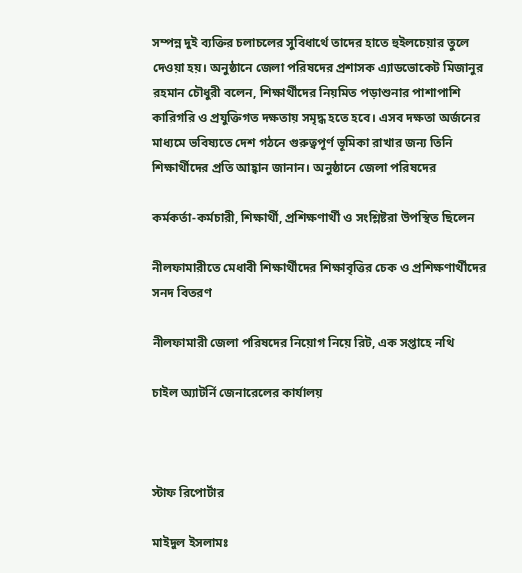সম্পন্ন দুই ব্যক্তির চলাচলের সুবিধার্থে তাদের হাতে হুইলচেয়ার তুলে দেওয়া হয়। অনুষ্ঠানে জেলা পরিষদের প্রশাসক এ্যাডভোকেট মিজানুর রহমান চৌধুরী বলেন, শিক্ষার্থীদের নিয়মিত পড়াশুনার পাশাপাশি কারিগরি ও প্রযুক্তিগত দক্ষতায় সমৃদ্ধ হতে হবে। এসব দক্ষতা অর্জনের মাধ্যমে ভবিষ্যতে দেশ গঠনে গুরুত্বপূর্ণ ভূমিকা রাখার জন্য তিনি শিক্ষার্থীদের প্রতি আহ্বান জানান। অনুষ্ঠানে জেলা পরিষদের

কর্মকর্তা-কর্মচারী, শিক্ষার্থী, প্রশিক্ষণার্থী ও সংশ্লিষ্টরা উপস্থিত ছিলেন

নীলফামারীতে মেধাবী শিক্ষার্থীদের শিক্ষাবৃত্তির চেক ও প্রশিক্ষণার্থীদের সনদ বিতরণ

নীলফামারী জেলা পরিষদের নিয়োগ নিয়ে রিট, এক সপ্তাহে নথি

চাইল অ্যাটর্নি জেনারেলের কার্যালয়



স্টাফ রিপোর্টার

মাইদুল ইসলামঃ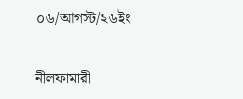০৬/আগস্ট/২৬ইং

নীলফামারী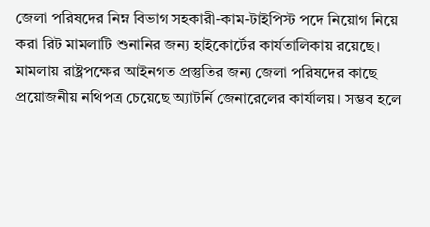জেলা পরিষদের নিম্ন বিভাগ সহকারী-কাম-টাইপিস্ট পদে নিয়োগ নিয়ে করা রিট মামলাটি শুনানির জন্য হাইকোর্টের কার্যতালিকায় রয়েছে। মামলায় রাষ্ট্রপক্ষের আইনগত প্রস্তুতির জন্য জেলা পরিষদের কাছে প্রয়োজনীয় নথিপত্র চেয়েছে অ্যাটর্নি জেনারেলের কার্যালয়। সম্ভব হলে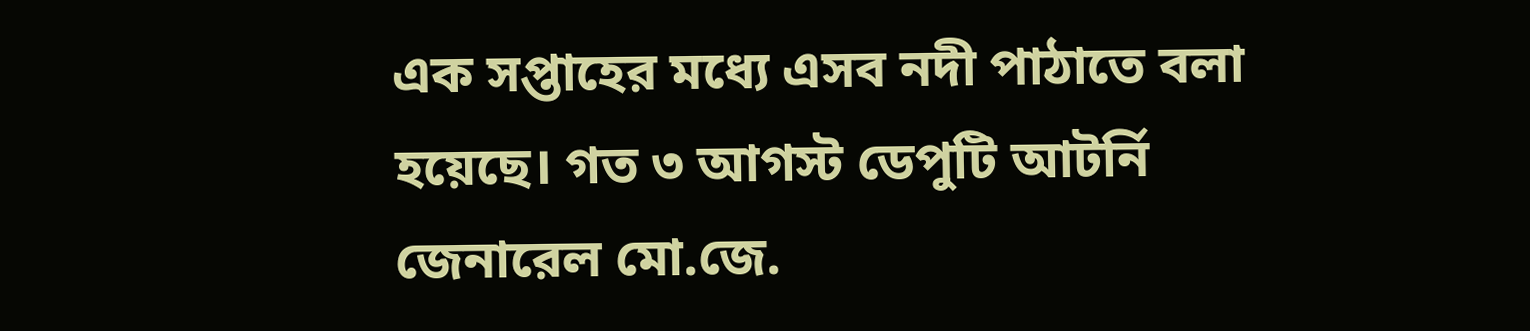এক সপ্তাহের মধ্যে এসব নদী পাঠাতে বলা হয়েছে। গত ৩ আগস্ট ডেপুটি আটর্নি জেনারেল মো.জে.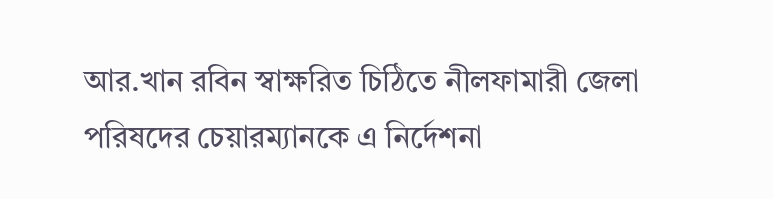আর.খান রবিন স্বাক্ষরিত চিঠিতে নীলফামারী জেলা পরিষদের চেয়ারম্যানকে এ নির্দেশনা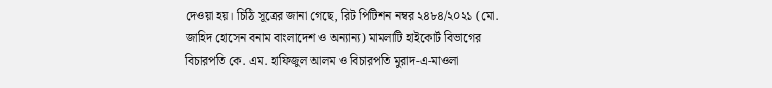দেওয়া হয়। চিঠি সূত্রের জানা গেছে, রিট পিটিশন নম্বর ২৪৮৪/২০২১ (মো. জাহিদ হোসেন বনাম বাংলাদেশ ও অন্যান্য) মামলাটি হাইকোর্ট বিভাগের বিচারপতি কে. এম. হাফিজুল আলম ও বিচারপতি মুরাদ-এ-মাওলা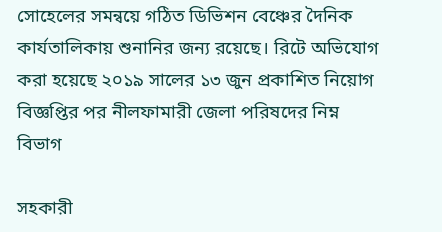সোহেলের সমন্বয়ে গঠিত ডিভিশন বেঞ্চের দৈনিক কার্যতালিকায় শুনানির জন্য রয়েছে। রিটে অভিযোগ করা হয়েছে ২০১৯ সালের ১৩ জুন প্রকাশিত নিয়োগ বিজ্ঞপ্তির পর নীলফামারী জেলা পরিষদের নিম্ন বিভাগ

সহকারী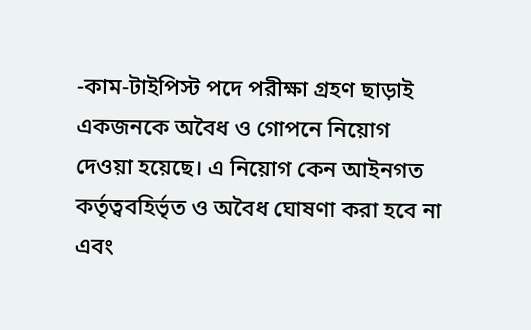-কাম-টাইপিস্ট পদে পরীক্ষা গ্রহণ ছাড়াই একজনকে অবৈধ ও গোপনে নিয়োগ দেওয়া হয়েছে। এ নিয়োগ কেন আইনগত কর্তৃত্ববহির্ভৃত ও অবৈধ ঘোষণা করা হবে না এবং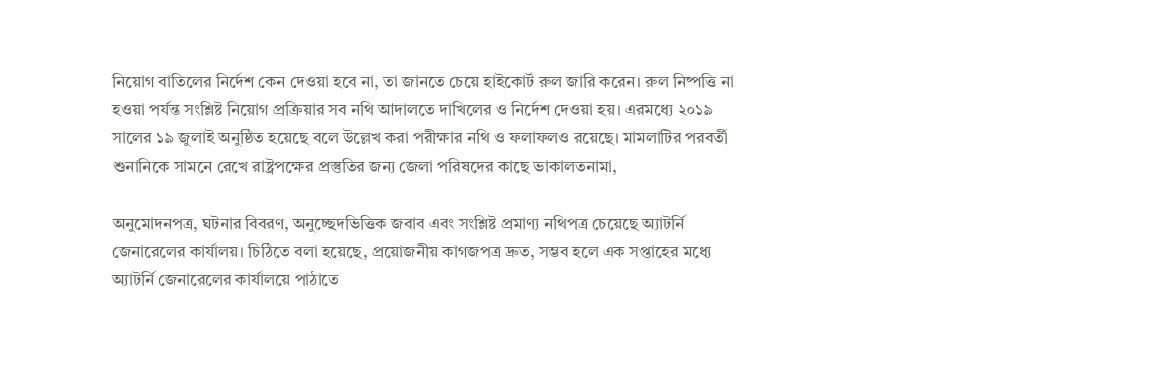নিয়োগ বাতিলের নির্দেশ কেন দেওয়া হবে না, তা জানতে চেয়ে হাইকোর্ট রুল জারি করেন। রুল নিষ্পত্তি না হওয়া পর্যন্ত সংশ্লিষ্ট নিয়োগ প্রক্রিয়ার সব নথি আদালতে দাখিলের ও নির্দেশ দেওয়া হয়। এরমধ্যে ২০১৯ সালের ১৯ জুলাই অনুষ্ঠিত হয়েছে বলে উল্লেখ করা পরীক্ষার নথি ও ফলাফলও রয়েছে। মামলাটির পরবর্তী শুনানিকে সামনে রেখে রাষ্ট্রপক্ষের প্রস্তুতির জন্য জেলা পরিষদের কাছে ভাকালতনামা,

অনুমোদনপত্র, ঘটনার বিবরণ, অনুচ্ছেদভিত্তিক জবাব এবং সংশ্লিষ্ট প্রমাণ্য নথিপত্র চেয়েছে অ্যাটর্নি জেনারেলের কার্যালয়। চিঠিতে বলা হয়েছে, প্রয়োজনীয় কাগজপত্র দ্রুত, সম্ভব হলে এক সপ্তাহের মধ্যে অ্যাটর্নি জেনারেলের কার্যালয়ে পাঠাতে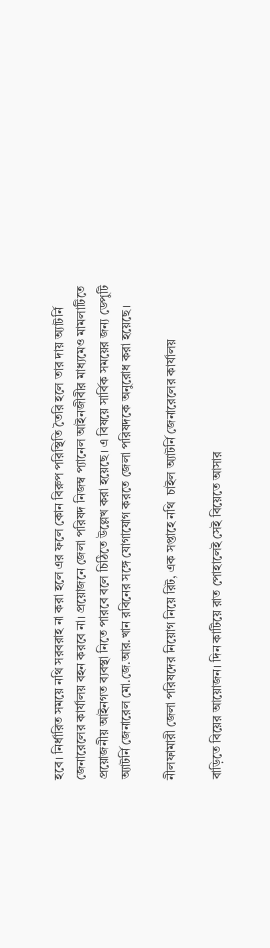হবে। নির্ধারিত সময়ে নথি সরবরাহ না করা হলে এর ফলে কোন বিরুপ পরিস্থিতি তৈরি হলে তার দায় অ্যাটর্নি জেনারেলের কার্যালয় বহন করবে না। প্রয়োজনে জেলা পরিষদ নিজম্ব প্যানেল আইনজীবীর মাধ্যমেও মামলাটিতে প্রয়োজনীয় আইনগত ব্যবস্থা নিতে পারবে বলে চিঠিতে উল্লেখ করা হয়েছে। এ বিষয়ে সার্বিক সময়ের জন্য ডেপুটি অ্যাটর্নি জেনারেল মো.জে.আর.খান রবিনের সঙ্গে যোগাযোগ করতে জেলা পরিষদকে অনুরোধ করা হয়েছে।

নীলফামারী জেলা পরিষদের নিয়োগ নিয়ে রিট, এক সপ্তাহে নথি  চাইল অ্যাটর্নি জেনারেলের কার্যালয়

বাড়িতে বিয়ের আয়োজন। দিন কাটিয়ে রাত পোহালেই সেই বিয়েতে আসার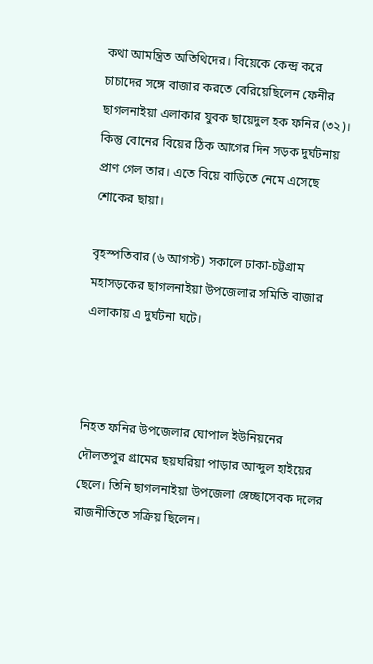কথা আমন্ত্রিত অতিথিদের। বিয়েকে কেন্দ্র করে চাচাদের সঙ্গে বাজার করতে বেরিয়েছিলেন ফেনীর ছাগলনাইয়া এলাকার যুবক ছায়েদুল হক ফনির (৩২)। কিন্তু বোনের বিয়ের ঠিক আগের দিন সড়ক দুর্ঘটনায় প্রাণ গেল তার। এতে বিয়ে বাড়িতে নেমে এসেছে শোকের ছায়া।

বৃহস্পতিবার (৬ আগস্ট) সকালে ঢাকা-চট্টগ্রাম মহাসড়কের ছাগলনাইয়া উপজেলার সমিতি বাজার এলাকায় এ দুর্ঘটনা ঘটে।



নিহত ফনির উপজেলার ঘোপাল ইউনিয়নের দৌলতপুর গ্রামের ছয়ঘরিয়া পাড়ার আব্দুল হাইয়ের ছেলে। তিনি ছাগলনাইয়া উপজেলা স্বেচ্ছাসেবক দলের রাজনীতিতে সক্রিয় ছিলেন।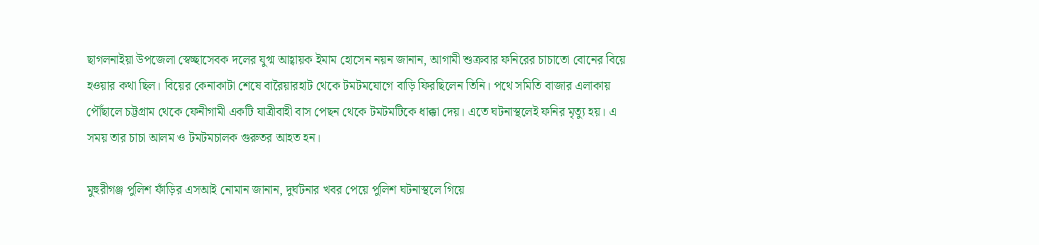ছাগলনাইয়া উপজেলা স্বেচ্ছাসেবক দলের যুগ্ম আহ্বায়ক ইমাম হোসেন নয়ন জানান, আগামী শুক্রবার ফনিরের চাচাতো বোনের বিয়ে হওয়ার কথা ছিল। বিয়ের কেনাকাটা শেষে বারৈয়ারহাট থেকে টমটমযোগে বাড়ি ফিরছিলেন তিনি। পথে সমিতি বাজার এলাকায় পৌঁছালে চট্টগ্রাম থেকে ফেনীগামী একটি যাত্রীবাহী বাস পেছন থেকে টমটমটিকে ধাক্কা দেয়। এতে ঘটনাস্থলেই ফনির মৃত্যু হয়। এ সময় তার চাচা আলম ও টমটমচালক গুরুতর আহত হন।

মুহুরীগঞ্জ পুলিশ ফাঁড়ির এসআই নোমান জানান, দুর্ঘটনার খবর পেয়ে পুলিশ ঘটনাস্থলে গিয়ে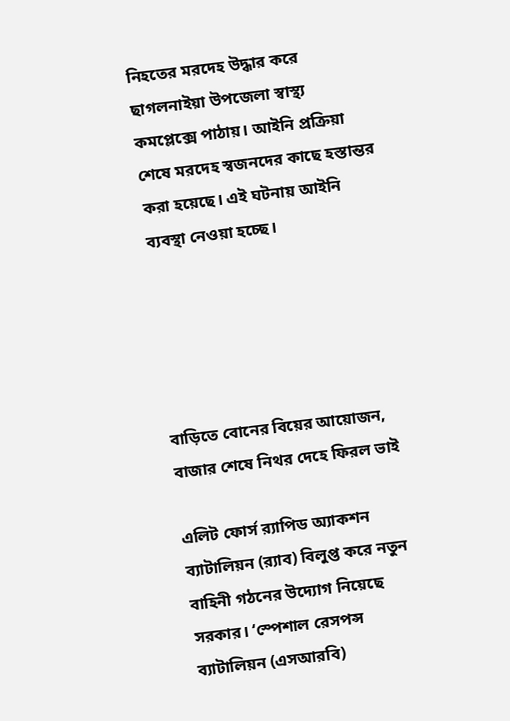নিহতের মরদেহ উদ্ধার করে ছাগলনাইয়া উপজেলা স্বাস্থ্য কমপ্লেক্সে পাঠায়। আইনি প্রক্রিয়া শেষে মরদেহ স্বজনদের কাছে হস্তান্তর করা হয়েছে। এই ঘটনায় আইনি ব্যবস্থা নেওয়া হচ্ছে।





বাড়িতে বোনের বিয়ের আয়োজন, বাজার শেষে নিথর দেহে ফিরল ভাই

এলিট ফোর্স র‌্যাপিড অ্যাকশন ব্যাটালিয়ন (র‌্যাব) বিলুপ্ত করে নতুন বাহিনী গঠনের উদ্যোগ নিয়েছে সরকার। ‘স্পেশাল রেসপন্স ব্যাটালিয়ন (এসআরবি)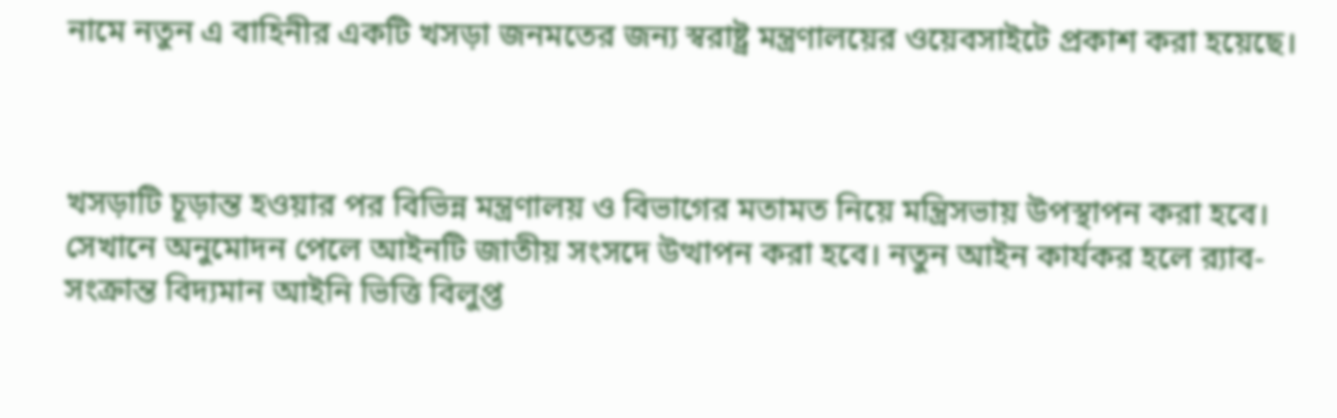নামে নতুন এ বাহিনীর একটি খসড়া জনমতের জন্য স্বরাষ্ট্র মন্ত্রণালয়ের ওয়েবসাইটে প্রকাশ করা হয়েছে।



খসড়াটি চূড়ান্ত হওয়ার পর বিভিন্ন মন্ত্রণালয় ও বিভাগের মতামত নিয়ে মন্ত্রিসভায় উপস্থাপন করা হবে। সেখানে অনুমোদন পেলে আইনটি জাতীয় সংসদে উত্থাপন করা হবে। নতুন আইন কার্যকর হলে র‌্যাব-সংক্রান্ত বিদ্যমান আইনি ভিত্তি বিলুপ্ত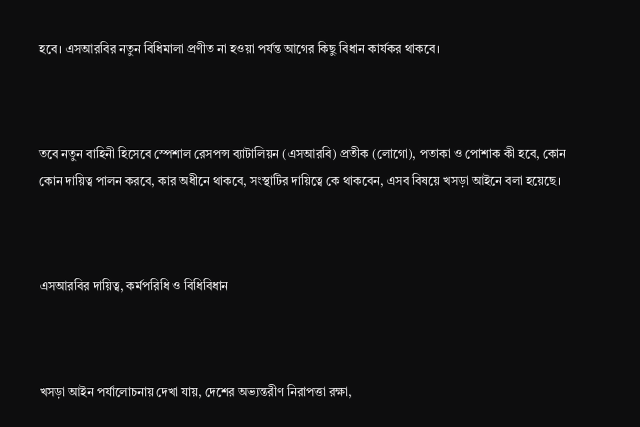হবে। এসআরবির নতুন বিধিমালা প্রণীত না হওয়া পর্যন্ত আগের কিছু বিধান কার্যকর থাকবে।



তবে নতুন বাহিনী হিসেবে স্পেশাল রেসপন্স ব্যাটালিয়ন (এসআরবি) প্রতীক (লোগো), পতাকা ও পোশাক কী হবে, কোন কোন দায়িত্ব পালন করবে, কার অধীনে থাকবে, সংস্থাটির দায়িত্বে কে থাকবেন, এসব বিষয়ে খসড়া আইনে বলা হয়েছে।



এসআরবির দায়িত্ব, কর্মপরিধি ও বিধিবিধান



খসড়া আইন পর্যালোচনায় দেখা যায়, দেশের অভ্যন্তরীণ নিরাপত্তা রক্ষা,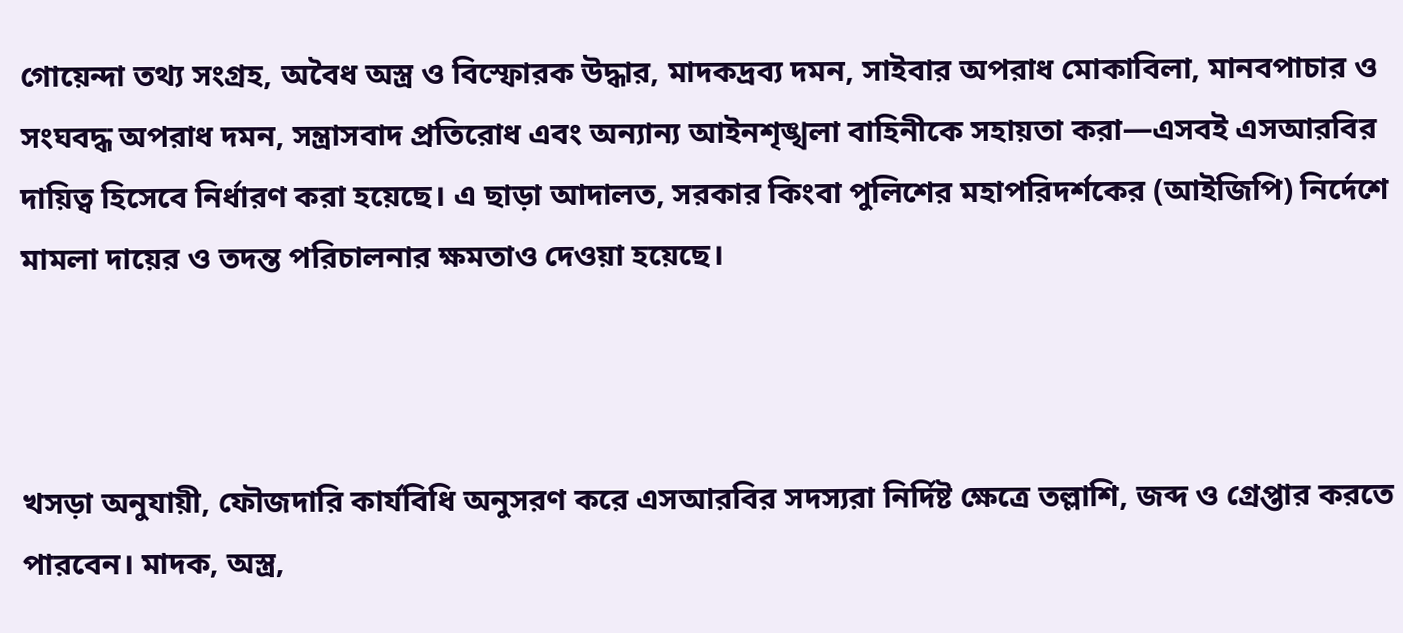গোয়েন্দা তথ্য সংগ্রহ, অবৈধ অস্ত্র ও বিস্ফোরক উদ্ধার, মাদকদ্রব্য দমন, সাইবার অপরাধ মোকাবিলা, মানবপাচার ও সংঘবদ্ধ অপরাধ দমন, সন্ত্রাসবাদ প্রতিরোধ এবং অন্যান্য আইনশৃঙ্খলা বাহিনীকে সহায়তা করা—এসবই এসআরবির দায়িত্ব হিসেবে নির্ধারণ করা হয়েছে। এ ছাড়া আদালত, সরকার কিংবা পুলিশের মহাপরিদর্শকের (আইজিপি) নির্দেশে মামলা দায়ের ও তদন্ত পরিচালনার ক্ষমতাও দেওয়া হয়েছে।



খসড়া অনুযায়ী, ফৌজদারি কার্যবিধি অনুসরণ করে এসআরবির সদস্যরা নির্দিষ্ট ক্ষেত্রে তল্লাশি, জব্দ ও গ্রেপ্তার করতে পারবেন। মাদক, অস্ত্র,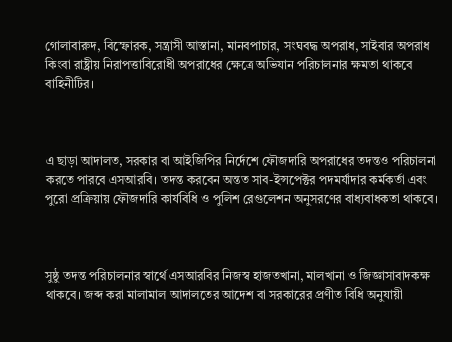গোলাবারুদ, বিস্ফোরক, সন্ত্রাসী আস্তানা, মানবপাচার, সংঘবদ্ধ অপরাধ, সাইবার অপরাধ কিংবা রাষ্ট্রীয় নিরাপত্তাবিরোধী অপরাধের ক্ষেত্রে অভিযান পরিচালনার ক্ষমতা থাকবে বাহিনীটির।



এ ছাড়া আদালত, সরকার বা আইজিপির নির্দেশে ফৌজদারি অপরাধের তদন্তও পরিচালনা করতে পারবে এসআরবি। তদন্ত করবেন অন্তত সাব-ইন্সপেক্টর পদমর্যাদার কর্মকর্তা এবং পুরো প্রক্রিয়ায় ফৌজদারি কার্যবিধি ও পুলিশ রেগুলেশন অনুসরণের বাধ্যবাধকতা থাকবে।



সুষ্ঠু তদন্ত পরিচালনার স্বার্থে এসআরবির নিজস্ব হাজতখানা, মালখানা ও জিজ্ঞাসাবাদকক্ষ থাকবে। জব্দ করা মালামাল আদালতের আদেশ বা সরকারের প্রণীত বিধি অনুযায়ী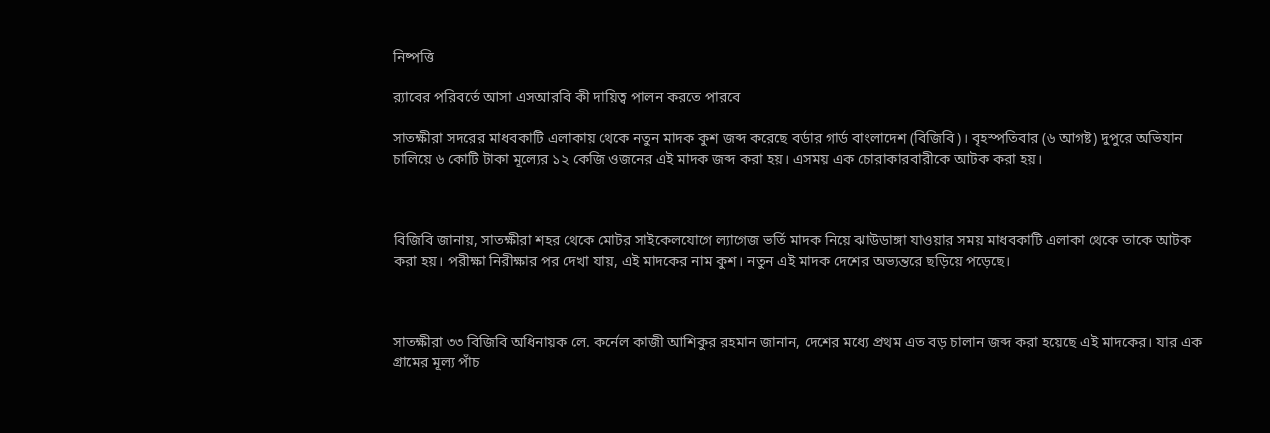নিষ্পত্তি

র‌্যাবের পরিবর্তে আসা এসআরবি কী দায়িত্ব পালন করতে পারবে

সাতক্ষীরা সদরের মাধবকাটি এলাকায় থেকে নতুন মাদক কুশ জব্দ করেছে বর্ডার গার্ড বাংলাদেশ (বিজিবি)। বৃহস্পতিবার (৬ আগষ্ট) দুপুরে অভিযান চালিয়ে ৬ কোটি টাকা মূল্যের ১২ কেজি ওজনের এই মাদক জব্দ করা হয়। এসময় এক চোরাকারবারীকে আটক করা হয়।



বিজিবি জানায়, সাতক্ষীরা শহর থেকে মোটর সাইকেলযোগে ল্যাগেজ ভর্তি মাদক নিয়ে ঝাউডাঙ্গা যাওয়ার সময় মাধবকাটি এলাকা থেকে তাকে আটক করা হয়। পরীক্ষা নিরীক্ষার পর দেখা যায়, এই মাদকের নাম কুশ। নতুন এই মাদক দেশের অভ্যন্তরে ছড়িয়ে পড়েছে।



সাতক্ষীরা ৩৩ বিজিবি অধিনায়ক লে. কর্নেল কাজী আশিকুর রহমান জানান, দেশের মধ্যে প্রথম এত বড় চালান জব্দ করা হয়েছে এই মাদকের। যার এক গ্রামের মূল্য পাঁচ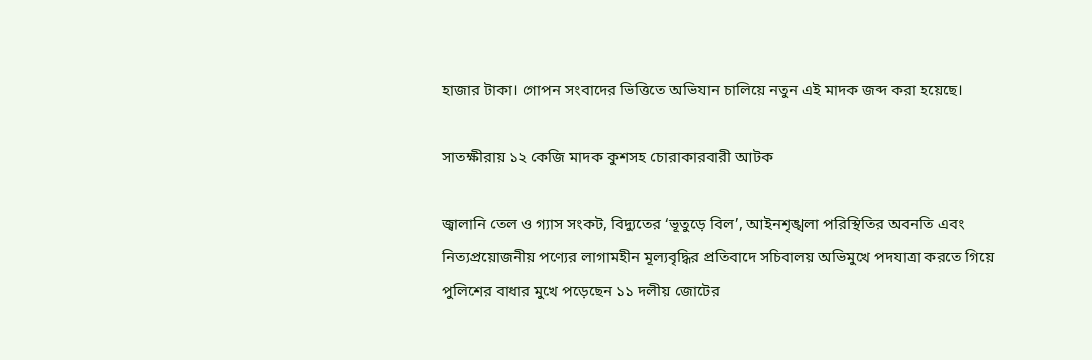হাজার টাকা। গোপন সংবাদের ভিত্তিতে অভিযান চালিয়ে নতুন এই মাদক জব্দ করা হয়েছে।

সাতক্ষীরায় ১২ কেজি মাদক কুশসহ চোরাকারবারী আটক

জ্বালানি তেল ও গ্যাস সংকট, বিদ্যুতের ‘ভূতুড়ে বিল’, আইনশৃঙ্খলা পরিস্থিতির অবনতি এবং নিত্যপ্রয়োজনীয় পণ্যের লাগামহীন মূল্যবৃদ্ধির প্রতিবাদে সচিবালয় অভিমুখে পদযাত্রা করতে গিয়ে পুলিশের বাধার মুখে পড়েছেন ১১ দলীয় জোটের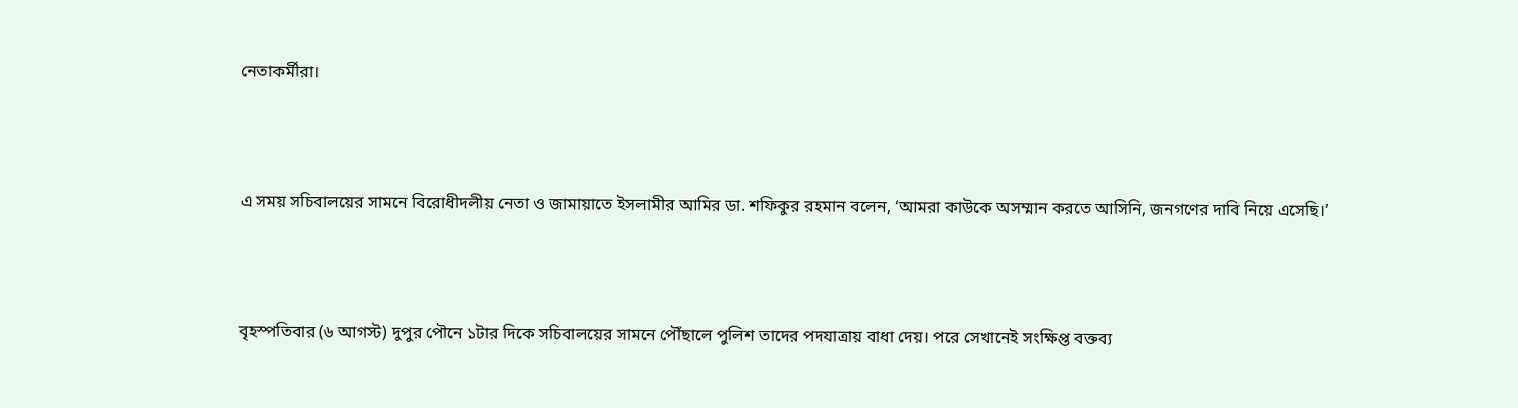নেতাকর্মীরা।



এ সময় সচিবালয়ের সামনে বিরোধীদলীয় নেতা ও জামায়াতে ইসলামীর আমির ডা. শফিকুর রহমান বলেন, ‘আমরা কাউকে অসম্মান করতে আসিনি, জনগণের দাবি নিয়ে এসেছি।’



বৃহস্পতিবার (৬ আগস্ট) দুপুর পৌনে ১টার দিকে সচিবালয়ের সামনে পৌঁছালে পুলিশ তাদের পদযাত্রায় বাধা দেয়। পরে সেখানেই সংক্ষিপ্ত বক্তব্য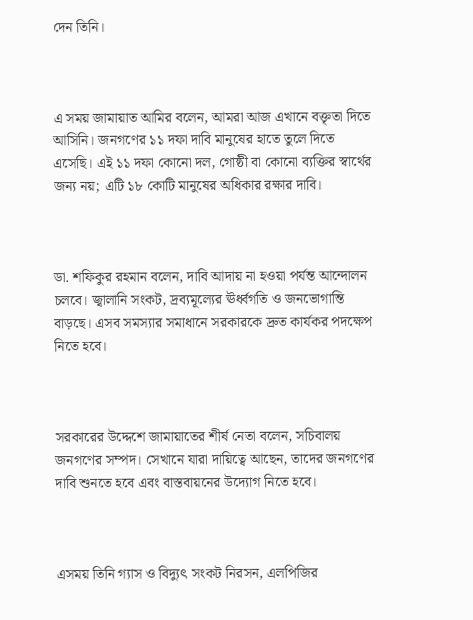দেন তিনি।



এ সময় জামায়াত আমির বলেন, আমরা আজ এখানে বক্তৃতা দিতে আসিনি। জনগণের ১১ দফা দাবি মানুষের হাতে তুলে দিতে এসেছি। এই ১১ দফা কোনো দল, গোষ্ঠী বা কোনো ব্যক্তির স্বার্থের জন্য নয়; এটি ১৮ কোটি মানুষের অধিকার রক্ষার দাবি।



ডা. শফিকুর রহমান বলেন, দাবি আদায় না হওয়া পর্যন্ত আন্দোলন চলবে। জ্বালানি সংকট, দ্রব্যমূল্যের ঊর্ধ্বগতি ও জনভোগান্তি বাড়ছে। এসব সমস্যার সমাধানে সরকারকে দ্রুত কার্যকর পদক্ষেপ নিতে হবে।



সরকারের উদ্দেশে জামায়াতের শীর্ষ নেতা বলেন, সচিবালয় জনগণের সম্পদ। সেখানে যারা দায়িত্বে আছেন, তাদের জনগণের দাবি শুনতে হবে এবং বাস্তবায়নের উদ্যোগ নিতে হবে।



এসময় তিনি গ্যাস ও বিদ্যুৎ সংকট নিরসন, এলপিজির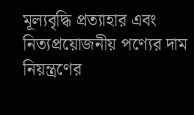মূল্যবৃদ্ধি প্রত্যাহার এবং নিত্যপ্রয়োজনীয় পণ্যের দাম নিয়ন্ত্রণের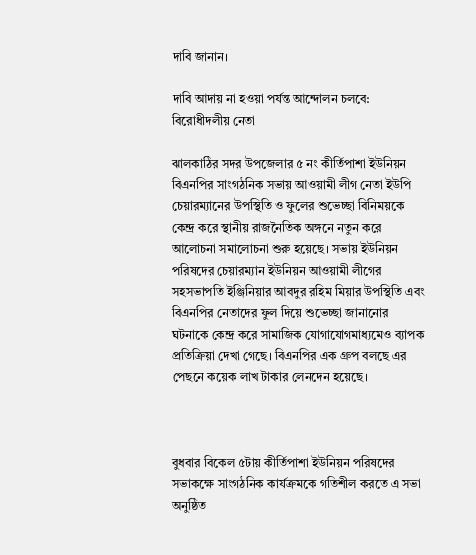দাবি জানান।

দাবি আদায় না হওয়া পর্যন্ত আন্দোলন চলবে: বিরোধীদলীয় নেতা

ঝালকাঠির সদর উপজেলার ৫ নং কীর্তিপাশা ইউনিয়ন বিএনপির সাংগঠনিক সভায় আওয়ামী লীগ নেতা ইউপি চেয়ারম্যানের উপস্থিতি ও ফুলের শুভেচ্ছা বিনিময়কে কেন্দ্র করে স্থানীয় রাজনৈতিক অঙ্গনে নতুন করে আলোচনা সমালোচনা শুরু হয়েছে। সভায় ইউনিয়ন পরিষদের চেয়ারম্যান ইউনিয়ন আওয়ামী লীগের সহসভাপতি ইঞ্জিনিয়ার আবদুর রহিম মিয়ার উপস্থিতি এবং বিএনপির নেতাদের ফুল দিয়ে শুভেচ্ছা জানানোর ঘটনাকে কেন্দ্র করে সামাজিক যোগাযোগমাধ্যমেও ব্যাপক প্রতিক্রিয়া দেখা গেছে। বিএনপির এক গ্রুপ বলছে এর পেছনে কয়েক লাখ টাকার লেনদেন হয়েছে।



বুধবার বিকেল ৫টায় কীর্তিপাশা ইউনিয়ন পরিষদের সভাকক্ষে সাংগঠনিক কার্যক্রমকে গতিশীল করতে এ সভা অনুষ্ঠিত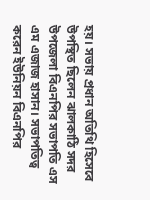হয়। সভায় প্রধান অতিথি হিসেবে উপস্থিত ছিলেন ঝালকাঠি সদর উপজেলা বিএনপির সভাপতি এস এম এজাজ হাসান। সভাপতিত্ব করেন ইউনিয়ন বিএনপির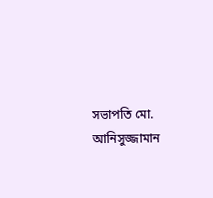সভাপতি মো. আনিসুজ্জামান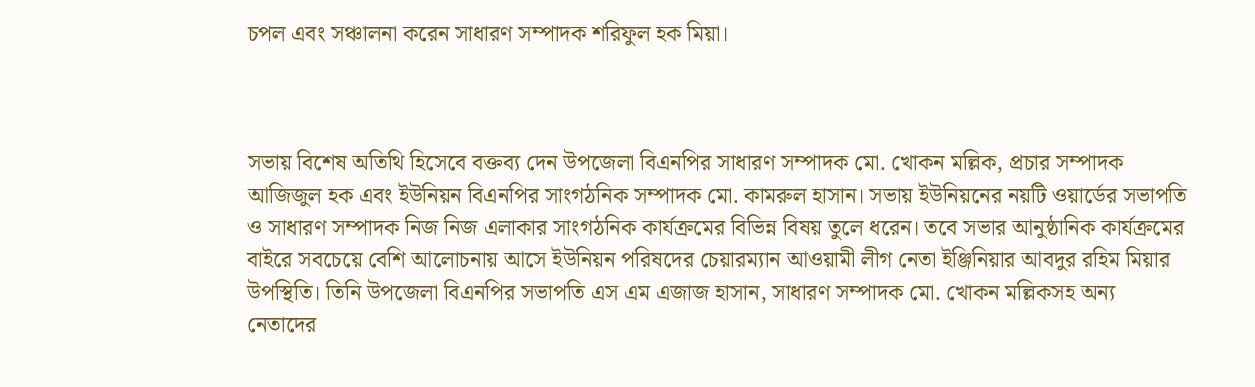চপল এবং সঞ্চালনা করেন সাধারণ সম্পাদক শরিফুল হক মিয়া।



সভায় বিশেষ অতিথি হিসেবে বক্তব্য দেন উপজেলা বিএনপির সাধারণ সম্পাদক মো. খোকন মল্লিক, প্রচার সম্পাদক আজিজুল হক এবং ইউনিয়ন বিএনপির সাংগঠনিক সম্পাদক মো. কামরুল হাসান। সভায় ইউনিয়নের নয়টি ওয়ার্ডের সভাপতি ও সাধারণ সম্পাদক নিজ নিজ এলাকার সাংগঠনিক কার্যক্রমের বিভিন্ন বিষয় তুলে ধরেন। তবে সভার আনুষ্ঠানিক কার্যক্রমের বাইরে সবচেয়ে বেশি আলোচনায় আসে ইউনিয়ন পরিষদের চেয়ারম্যান আওয়ামী লীগ নেতা ইঞ্জিনিয়ার আবদুর রহিম মিয়ার উপস্থিতি। তিনি উপজেলা বিএনপির সভাপতি এস এম এজাজ হাসান, সাধারণ সম্পাদক মো. খোকন মল্লিকসহ অন্য নেতাদের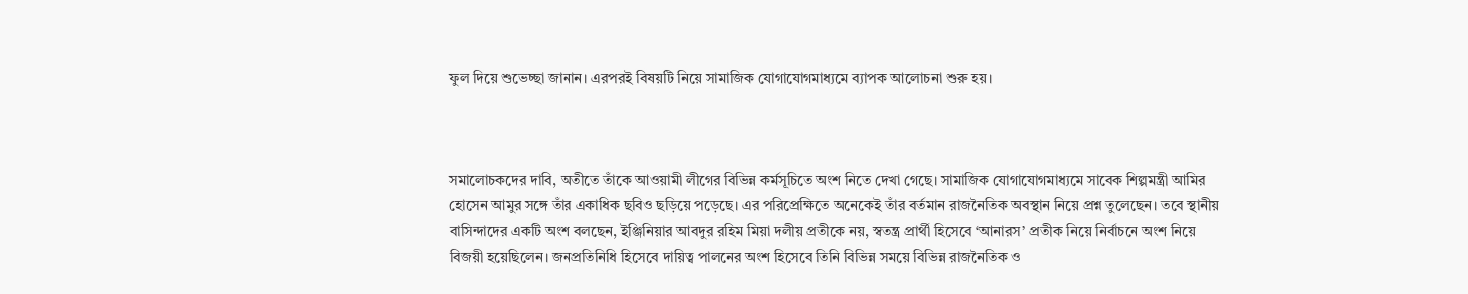ফুল দিয়ে শুভেচ্ছা জানান। এরপরই বিষয়টি নিয়ে সামাজিক যোগাযোগমাধ্যমে ব্যাপক আলোচনা শুরু হয়।



সমালোচকদের দাবি, অতীতে তাঁকে আওয়ামী লীগের বিভিন্ন কর্মসূচিতে অংশ নিতে দেখা গেছে। সামাজিক যোগাযোগমাধ্যমে সাবেক শিল্পমন্ত্রী আমির হোসেন আমুর সঙ্গে তাঁর একাধিক ছবিও ছড়িয়ে পড়েছে। এর পরিপ্রেক্ষিতে অনেকেই তাঁর বর্তমান রাজনৈতিক অবস্থান নিয়ে প্রশ্ন তুলেছেন। তবে স্থানীয় বাসিন্দাদের একটি অংশ বলছেন, ইঞ্জিনিয়ার আবদুর রহিম মিয়া দলীয় প্রতীকে নয়, স্বতন্ত্র প্রার্থী হিসেবে ‘আনারস’ প্রতীক নিয়ে নির্বাচনে অংশ নিয়ে বিজয়ী হয়েছিলেন। জনপ্রতিনিধি হিসেবে দায়িত্ব পালনের অংশ হিসেবে তিনি বিভিন্ন সময়ে বিভিন্ন রাজনৈতিক ও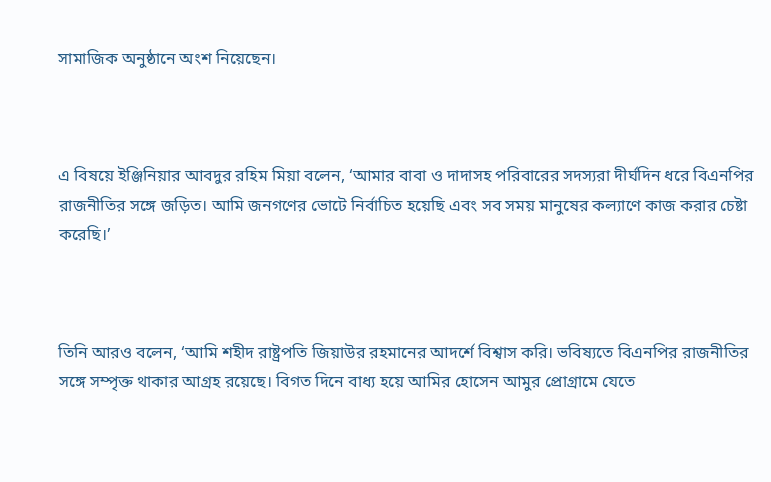সামাজিক অনুষ্ঠানে অংশ নিয়েছেন।



এ বিষয়ে ইঞ্জিনিয়ার আবদুর রহিম মিয়া বলেন, ‘আমার বাবা ও দাদাসহ পরিবারের সদস্যরা দীর্ঘদিন ধরে বিএনপির রাজনীতির সঙ্গে জড়িত। আমি জনগণের ভোটে নির্বাচিত হয়েছি এবং সব সময় মানুষের কল্যাণে কাজ করার চেষ্টা করেছি।’



তিনি আরও বলেন, ‘আমি শহীদ রাষ্ট্রপতি জিয়াউর রহমানের আদর্শে বিশ্বাস করি। ভবিষ্যতে বিএনপির রাজনীতির সঙ্গে সম্পৃক্ত থাকার আগ্রহ রয়েছে। বিগত দিনে বাধ্য হয়ে আমির হোসেন আমুর প্রোগ্রামে যেতে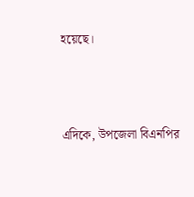হয়েছে।



এদিকে, উপজেলা বিএনপির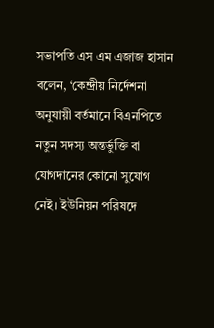সভাপতি এস এম এজাজ হাসান বলেন, ‘কেন্দ্রীয় নির্দেশনা অনুযায়ী বর্তমানে বিএনপিতে নতুন সদস্য অন্তর্ভুক্তি বা যোগদানের কোনো সুযোগ নেই। ইউনিয়ন পরিষদে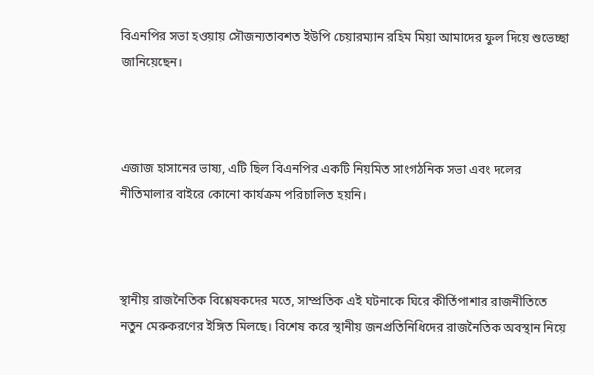বিএনপির সভা হওয়ায় সৌজন্যতাবশত ইউপি চেয়ারম্যান রহিম মিয়া আমাদের ফুল দিয়ে শুভেচ্ছা জানিয়েছেন।



এজাজ হাসানের ভাষ্য, এটি ছিল বিএনপির একটি নিয়মিত সাংগঠনিক সভা এবং দলের নীতিমালার বাইরে কোনো কার্যক্রম পরিচালিত হয়নি।



স্থানীয় রাজনৈতিক বিশ্লেষকদের মতে, সাম্প্রতিক এই ঘটনাকে ঘিরে কীর্তিপাশার রাজনীতিতে নতুন মেরুকরণের ইঙ্গিত মিলছে। বিশেষ করে স্থানীয় জনপ্রতিনিধিদের রাজনৈতিক অবস্থান নিয়ে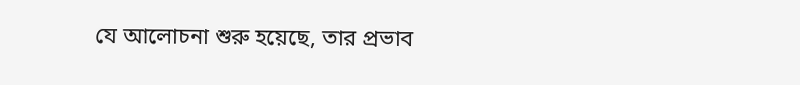যে আলোচনা শুরু হয়েছে, তার প্রভাব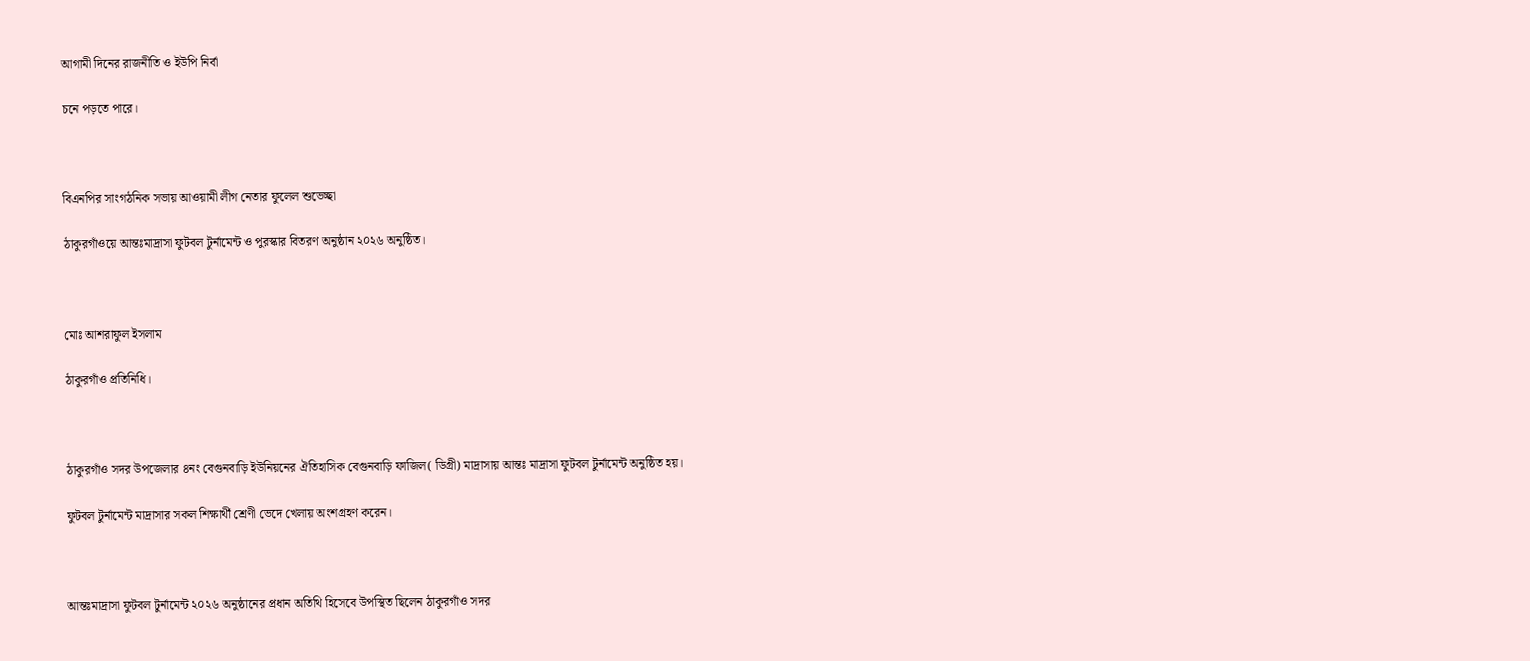আগামী দিনের রাজনীতি ও ইউপি নির্বা

চনে পড়তে পারে।



বিএনপির সাংগঠনিক সভায় আওয়ামী লীগ নেতার ফুলেল শুভেচ্ছা

ঠাকুরগাঁওয়ে আন্তঃমাদ্রাসা ফুটবল টুর্নামেন্ট ও পুরস্কার বিতরণ অনুষ্ঠান ২০২৬ অনুষ্ঠিত।



মোঃ আশরাফুল ইসলাম

ঠাকুরগাঁও প্রতিনিধি।



ঠাকুরগাঁও সদর উপজেলার ৪নং বেগুনবাড়ি ইউনিয়নের ঐতিহাসিক বেগুনবাড়ি ফাজিল( ডিগ্রী) মাদ্রাসায় আন্তঃ মাদ্রাসা ফুটবল টুর্নামেন্ট অনুষ্ঠিত হয়।

ফুটবল টুর্নামেন্ট মাদ্রাসার সকল শিক্ষার্থী শ্রেণী ভেদে খেলায় অংশগ্রহণ করেন।



আন্তঃমাদ্রাসা ফুটবল টুর্নামেন্ট ২০২৬ অনুষ্ঠানের প্রধান অতিথি হিসেবে উপস্থিত ছিলেন ঠাকুরগাঁও সদর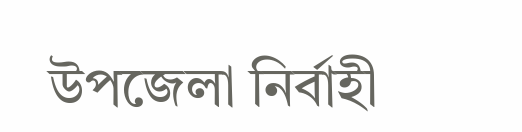উপজেলা নির্বাহী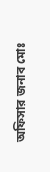অফিসার জনাব মোঃ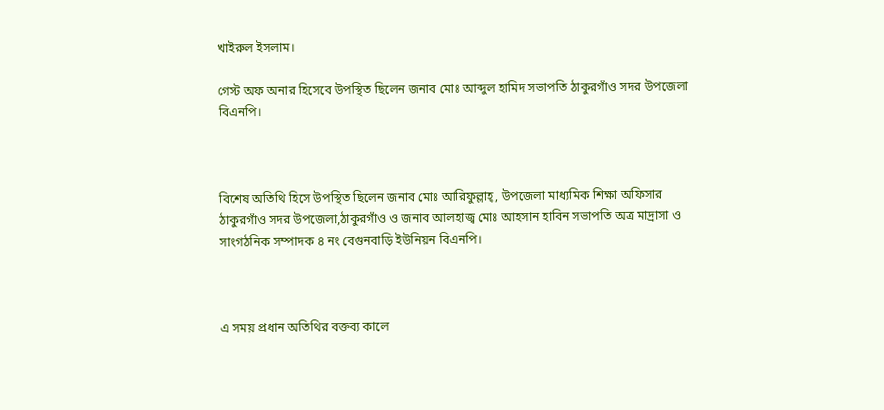খাইরুল ইসলাম।

গেস্ট অফ অনার হিসেবে উপস্থিত ছিলেন জনাব মোঃ আব্দুল হামিদ সভাপতি ঠাকুরগাঁও সদর উপজেলা বিএনপি।



বিশেষ অতিথি হিসে উপস্থিত ছিলেন জনাব মোঃ আরিফুল্লাহ্, উপজেলা মাধ্যমিক শিক্ষা অফিসার ঠাকুরগাঁও সদর উপজেলা,ঠাকুরগাঁও ও জনাব আলহাজ্ব মোঃ আহসান হাবিন সভাপতি অত্র মাদ্রাসা ও সাংগঠনিক সম্পাদক ৪ নং বেগুনবাড়ি ইউনিয়ন বিএনপি।



এ সময় প্রধান অতিথির বক্তব্য কালে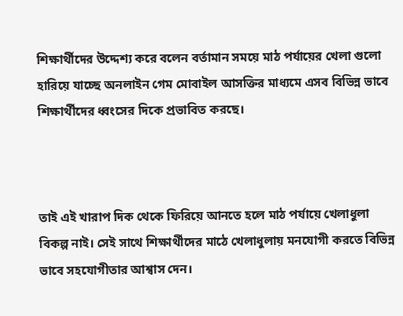শিক্ষার্থীদের উদ্দেশ্য করে বলেন বর্তামান সময়ে মাঠ পর্যায়ের খেলা গুলো হারিয়ে যাচ্ছে অনলাইন গেম মোবাইল আসক্তির মাধ্যমে এসব বিভিন্ন ভাবে শিক্ষার্থীদের ধ্বংসের দিকে প্রভাবিত করছে।



তাই এই খারাপ দিক থেকে ফিরিয়ে আনতে হলে মাঠ পর্যায়ে খেলাধুলা বিকল্প নাই। সেই সাথে শিক্ষার্থীদের মাঠে খেলাধুলায় মনযোগী করতে বিভিন্ন ভাবে সহযোগীতার আশ্বাস দেন।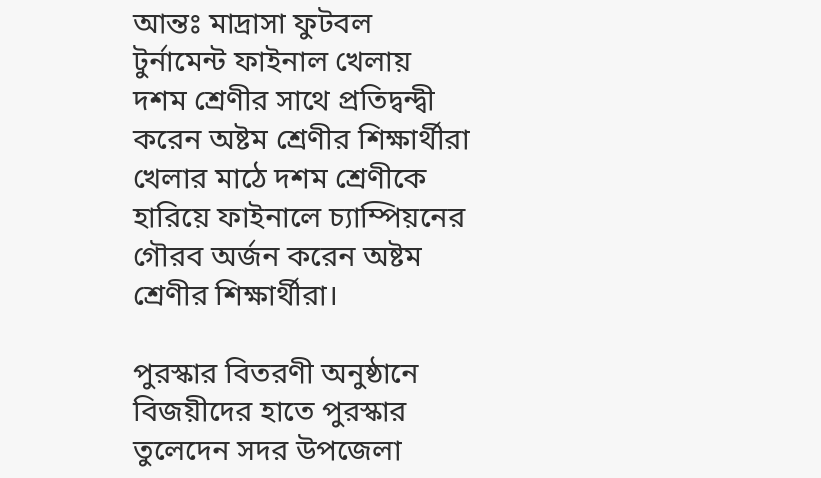আন্তঃ মাদ্রাসা ফুটবল টুর্নামেন্ট ফাইনাল খেলায় দশম শ্রেণীর সাথে প্রতিদ্বন্দ্বী করেন অষ্টম শ্রেণীর শিক্ষার্থীরা খেলার মাঠে দশম শ্রেণীকে হারিয়ে ফাইনালে চ্যাম্পিয়নের গৌরব অর্জন করেন অষ্টম শ্রেণীর শিক্ষার্থীরা।

পুরস্কার বিতরণী অনুষ্ঠানে বিজয়ীদের হাতে পুরস্কার তুলেদেন সদর উপজেলা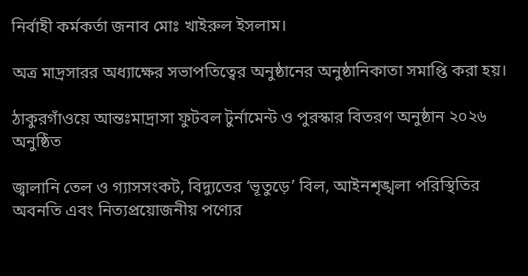নির্বাহী কর্মকর্তা জনাব মোঃ খাইরুল ইসলাম।

অত্র মাদ্রসারর অধ্যাক্ষের সভাপতিত্বের অনুষ্ঠানের অনুষ্ঠানিকাতা সমাপ্তি করা হয়।

ঠাকুরগাঁওয়ে আন্তঃমাদ্রাসা ফুটবল টুর্নামেন্ট ও পুরস্কার বিতরণ অনুষ্ঠান ২০২৬ অনুষ্ঠিত

জ্বালানি তেল ও গ্যাসসংকট, বিদ্যুতের ‘ভূতুড়ে’ বিল, আইনশৃঙ্খলা পরিস্থিতির অবনতি এবং নিত্যপ্রয়োজনীয় পণ্যের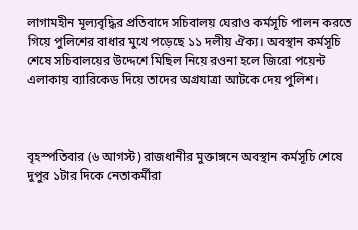লাগামহীন মূল্যবৃদ্ধির প্রতিবাদে সচিবালয় ঘেরাও কর্মসূচি পালন করতে গিয়ে পুলিশের বাধার মুখে পড়েছে ১১ দলীয় ঐক্য। অবস্থান কর্মসূচি শেষে সচিবালয়ের উদ্দেশে মিছিল নিয়ে রওনা হলে জিরো পয়েন্ট এলাকায় ব্যারিকেড দিয়ে তাদের অগ্রযাত্রা আটকে দেয় পুলিশ।



বৃহস্পতিবার (৬ আগস্ট) রাজধানীর মুক্তাঙ্গনে অবস্থান কর্মসূচি শেষে দুপুর ১টার দিকে নেতাকর্মীরা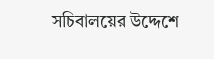সচিবালয়ের উদ্দেশে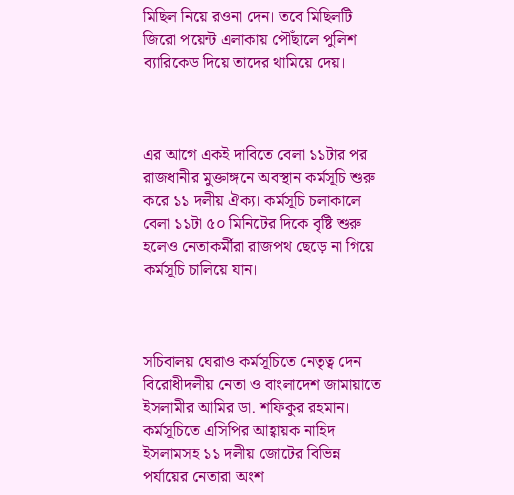মিছিল নিয়ে রওনা দেন। তবে মিছিলটি জিরো পয়েন্ট এলাকায় পৌঁছালে পুলিশ ব্যারিকেড দিয়ে তাদের থামিয়ে দেয়।



এর আগে একই দাবিতে বেলা ১১টার পর রাজধানীর মুক্তাঙ্গনে অবস্থান কর্মসূচি শুরু করে ১১ দলীয় ঐক্য। কর্মসূচি চলাকালে বেলা ১১টা ৫০ মিনিটের দিকে বৃষ্টি শুরু হলেও নেতাকর্মীরা রাজপথ ছেড়ে না গিয়ে কর্মসূচি চালিয়ে যান।



সচিবালয় ঘেরাও কর্মসূচিতে নেতৃত্ব দেন বিরোধীদলীয় নেতা ও বাংলাদেশ জামায়াতে ইসলামীর আমির ডা. শফিকুর রহমান। কর্মসূচিতে এসিপির আহ্বায়ক নাহিদ ইসলামসহ ১১ দলীয় জোটের বিভিন্ন পর্যায়ের নেতারা অংশ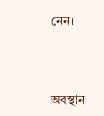নেন।



অবস্থান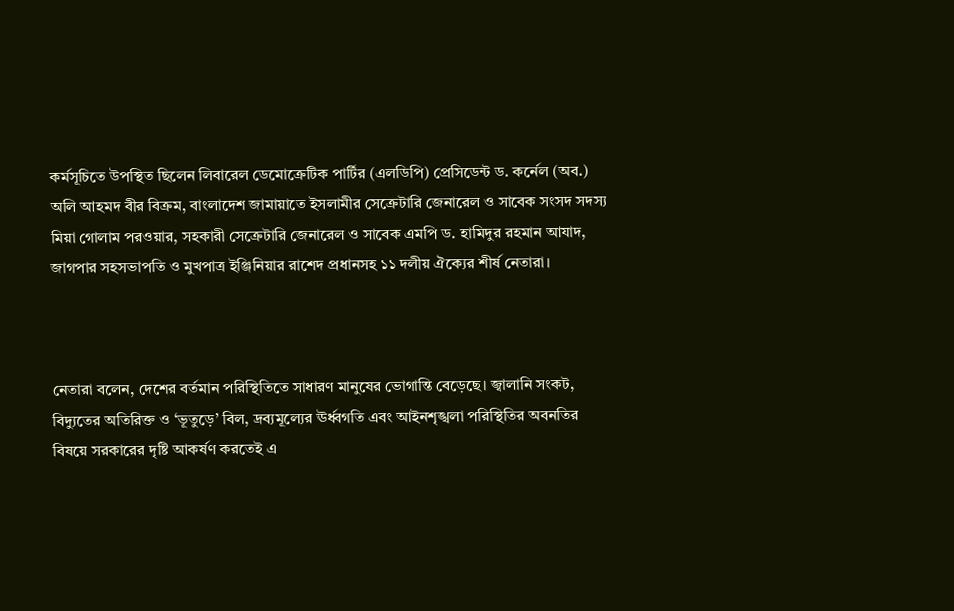কর্মসূচিতে উপস্থিত ছিলেন লিবারেল ডেমোক্রেটিক পার্টির (এলডিপি) প্রেসিডেন্ট ড. কর্নেল (অব.) অলি আহমদ বীর বিক্রম, বাংলাদেশ জামায়াতে ইসলামীর সেক্রেটারি জেনারেল ও সাবেক সংসদ সদস্য মিয়া গোলাম পরওয়ার, সহকারী সেক্রেটারি জেনারেল ও সাবেক এমপি ড. হামিদুর রহমান আযাদ, জাগপার সহসভাপতি ও মুখপাত্র ইঞ্জিনিয়ার রাশেদ প্রধানসহ ১১ দলীয় ঐক্যের শীর্ষ নেতারা।



নেতারা বলেন, দেশের বর্তমান পরিস্থিতিতে সাধারণ মানুষের ভোগান্তি বেড়েছে। জ্বালানি সংকট, বিদ্যুতের অতিরিক্ত ও ‘ভূতুড়ে’ বিল, দ্রব্যমূল্যের ঊর্ধ্বগতি এবং আইনশৃঙ্খলা পরিস্থিতির অবনতির বিষয়ে সরকারের দৃষ্টি আকর্ষণ করতেই এ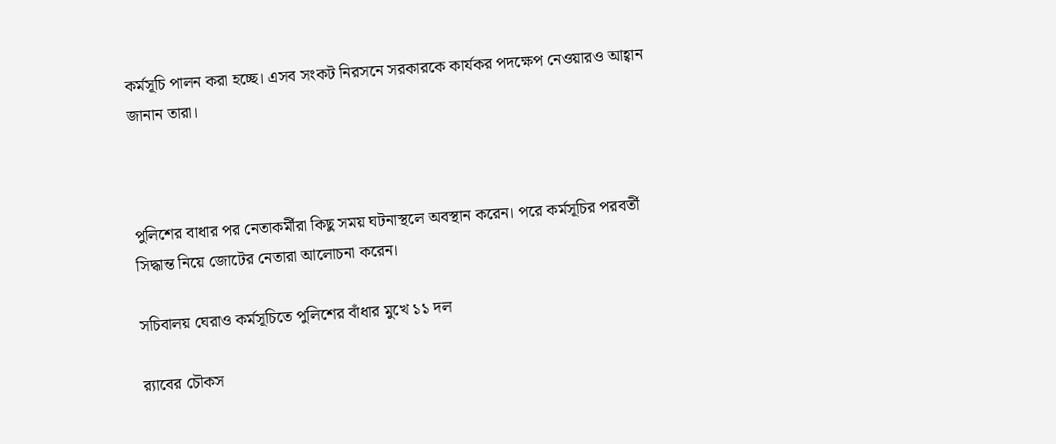কর্মসূচি পালন করা হচ্ছে। এসব সংকট নিরসনে সরকারকে কার্যকর পদক্ষেপ নেওয়ারও আহ্বান জানান তারা।



পুলিশের বাধার পর নেতাকর্মীরা কিছু সময় ঘটনাস্থলে অবস্থান করেন। পরে কর্মসূচির পরবর্তী সিদ্ধান্ত নিয়ে জোটের নেতারা আলোচনা করেন।

সচিবালয় ঘেরাও কর্মসূচিতে পুলিশের বাঁধার মুখে ১১ দল

র‌্যাবের চৌকস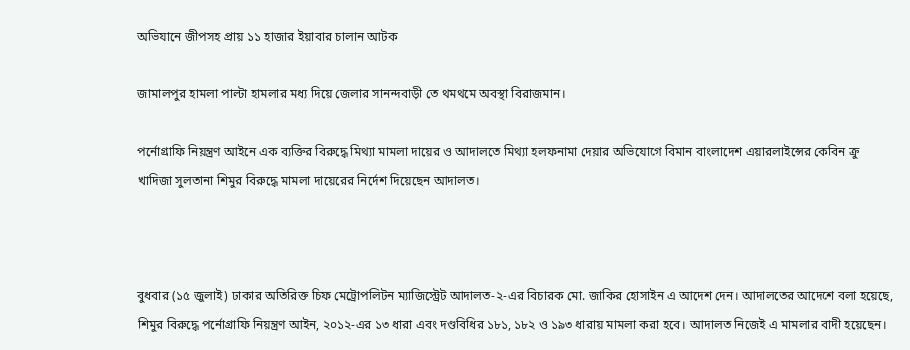অভিযানে জীপসহ প্রায় ১১ হাজার ইয়াবার চালান আটক

জামালপুর হামলা পাল্টা হামলার মধ্য দিয়ে জেলার সানন্দবাড়ী তে থমথমে অবস্থা বিরাজমান।

পর্নোগ্রাফি নিয়ন্ত্রণ আইনে এক ব্যক্তির বিরুদ্ধে মিথ্যা মামলা দায়ের ও আদালতে মিথ্যা হলফনামা দেয়ার অভিযোগে বিমান বাংলাদেশ এয়ারলাইন্সের কেবিন ক্রু খাদিজা সুলতানা শিমুর বিরুদ্ধে মামলা দায়েরের নির্দেশ দিয়েছেন আদালত।



বুধবার (১৫ জুলাই) ঢাকার অতিরিক্ত চিফ মেট্রোপলিটন ম্যাজিস্ট্রেট আদালত-২-এর বিচারক মো. জাকির হোসাইন এ আদেশ দেন। আদালতের আদেশে বলা হয়েছে, শিমুর বিরুদ্ধে পর্নোগ্রাফি নিয়ন্ত্রণ আইন, ২০১২-এর ১৩ ধারা এবং দণ্ডবিধির ১৮১, ১৮২ ও ১৯৩ ধারায় মামলা করা হবে। আদালত নিজেই এ মামলার বাদী হয়েছেন।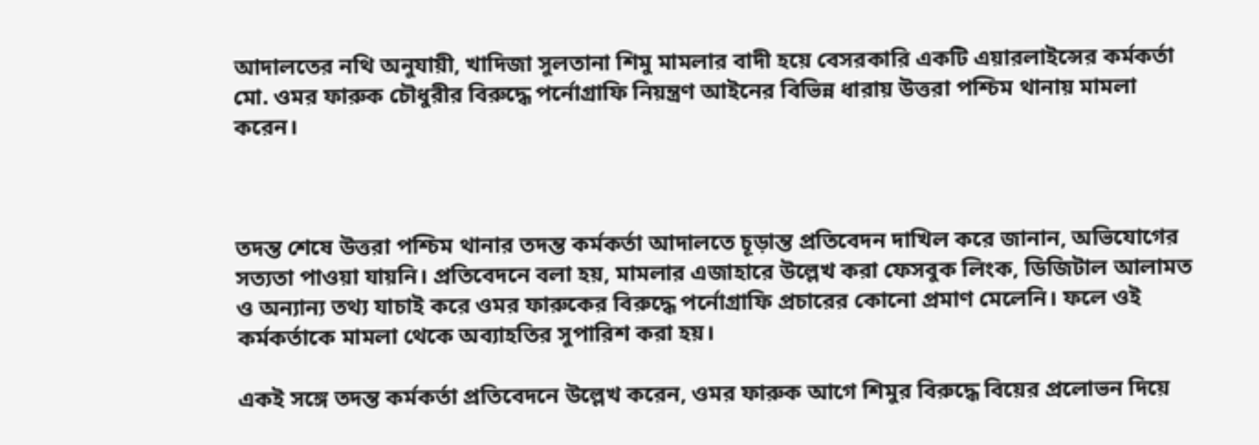আদালতের নথি অনুযায়ী, খাদিজা সুলতানা শিমু মামলার বাদী হয়ে বেসরকারি একটি এয়ারলাইন্সের কর্মকর্তা মো. ওমর ফারুক চৌধুরীর বিরুদ্ধে পর্নোগ্রাফি নিয়ন্ত্রণ আইনের বিভিন্ন ধারায় উত্তরা পশ্চিম থানায় মামলা করেন।



তদন্ত শেষে উত্তরা পশ্চিম থানার তদন্ত কর্মকর্তা আদালতে চূড়ান্ত প্রতিবেদন দাখিল করে জানান, অভিযোগের সত্যতা পাওয়া যায়নি। প্রতিবেদনে বলা হয়, মামলার এজাহারে উল্লেখ করা ফেসবুক লিংক, ডিজিটাল আলামত ও অন্যান্য তথ্য যাচাই করে ওমর ফারুকের বিরুদ্ধে পর্নোগ্রাফি প্রচারের কোনো প্রমাণ মেলেনি। ফলে ওই কর্মকর্তাকে মামলা থেকে অব্যাহতির সুপারিশ করা হয়।

একই সঙ্গে তদন্ত কর্মকর্তা প্রতিবেদনে উল্লেখ করেন, ওমর ফারুক আগে শিমুর বিরুদ্ধে বিয়ের প্রলোভন দিয়ে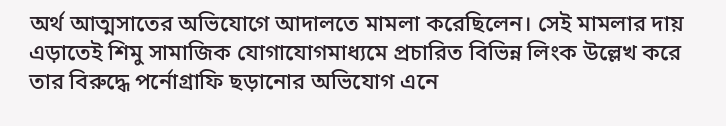অর্থ আত্মসাতের অভিযোগে আদালতে মামলা করেছিলেন। সেই মামলার দায় এড়াতেই শিমু সামাজিক যোগাযোগমাধ্যমে প্রচারিত বিভিন্ন লিংক উল্লেখ করে তার বিরুদ্ধে পর্নোগ্রাফি ছড়ানোর অভিযোগ এনে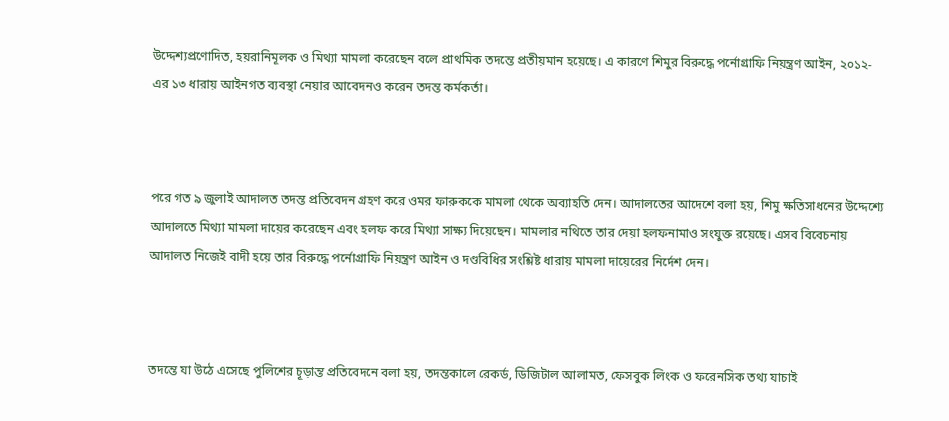উদ্দেশ্যপ্রণোদিত, হয়রানিমূলক ও মিথ্যা মামলা করেছেন বলে প্রাথমিক তদন্তে প্রতীয়মান হয়েছে। এ কারণে শিমুর বিরুদ্ধে পর্নোগ্রাফি নিয়ন্ত্রণ আইন, ২০১২-এর ১৩ ধারায় আইনগত ব্যবস্থা নেয়ার আবেদনও করেন তদন্ত কর্মকর্তা।



পরে গত ৯ জুলাই আদালত তদন্ত প্রতিবেদন গ্রহণ করে ওমর ফারুককে মামলা থেকে অব্যাহতি দেন। আদালতের আদেশে বলা হয়, শিমু ক্ষতিসাধনের উদ্দেশ্যে আদালতে মিথ্যা মামলা দায়ের করেছেন এবং হলফ করে মিথ্যা সাক্ষ্য দিয়েছেন। মামলার নথিতে তার দেয়া হলফনামাও সংযুক্ত রয়েছে। এসব বিবেচনায় আদালত নিজেই বাদী হয়ে তার বিরুদ্ধে পর্নোগ্রাফি নিয়ন্ত্রণ আইন ও দণ্ডবিধির সংশ্লিষ্ট ধারায় মামলা দায়েরের নির্দেশ দেন।



তদন্তে যা উঠে এসেছে পুলিশের চূড়ান্ত প্রতিবেদনে বলা হয়, তদন্তকালে রেকর্ড, ডিজিটাল আলামত, ফেসবুক লিংক ও ফরেনসিক তথ্য যাচাই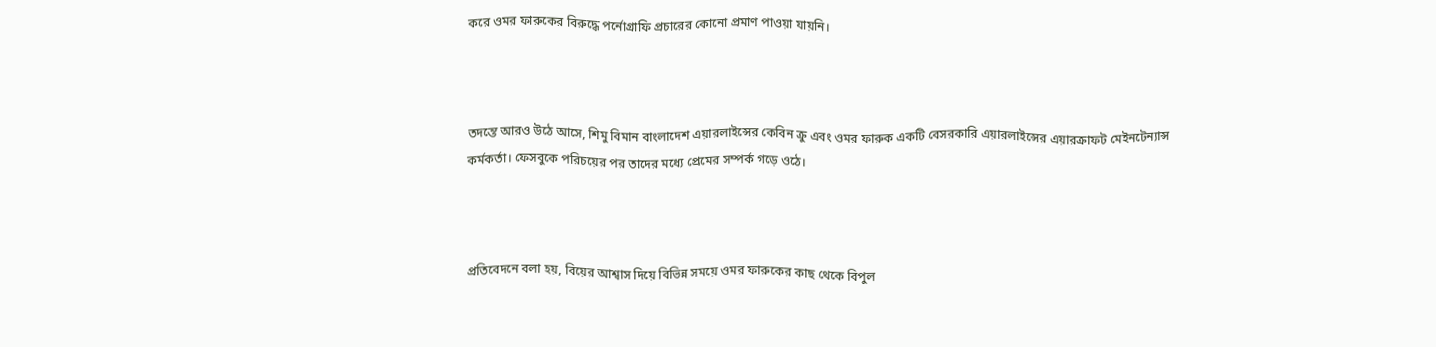করে ওমর ফারুকের বিরুদ্ধে পর্নোগ্রাফি প্রচারের কোনো প্রমাণ পাওয়া যায়নি।



তদন্তে আরও উঠে আসে, শিমু বিমান বাংলাদেশ এয়ারলাইন্সের কেবিন ক্রু এবং ওমর ফারুক একটি বেসরকারি এয়ারলাইন্সের এয়ারক্রাফট মেইনটেন্যান্স কর্মকর্তা। ফেসবুকে পরিচয়ের পর তাদের মধ্যে প্রেমের সম্পর্ক গড়ে ওঠে।



প্রতিবেদনে বলা হয়, বিয়ের আশ্বাস দিয়ে বিভিন্ন সময়ে ওমর ফারুকের কাছ থেকে বিপুল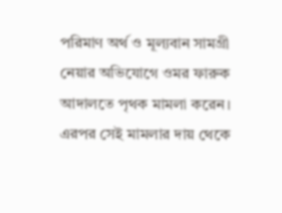পরিমাণ অর্থ ও মূল্যবান সামগ্রী নেয়ার অভিযোগে ওমর ফারুক আদালতে পৃথক মামলা করেন। এরপর সেই মামলার দায় থেকে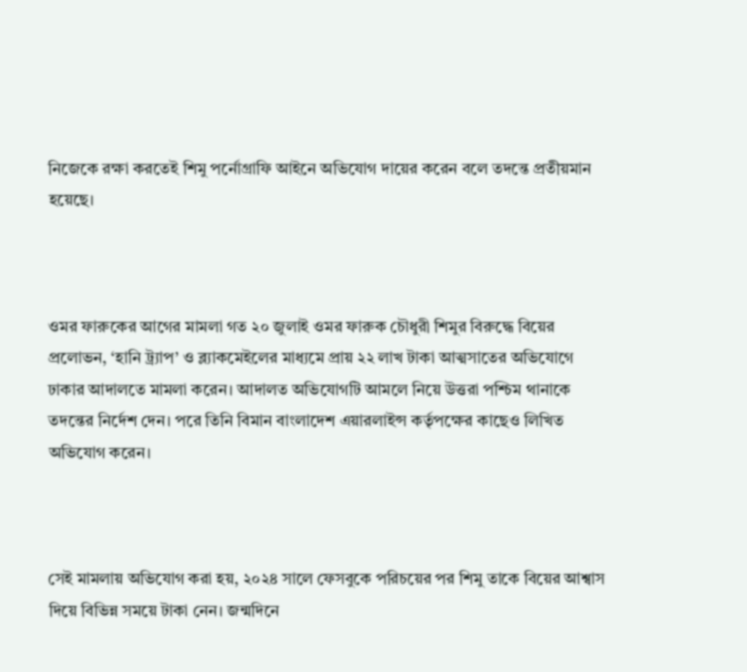নিজেকে রক্ষা করতেই শিমু পর্নোগ্রাফি আইনে অভিযোগ দায়ের করেন বলে তদন্তে প্রতীয়মান হয়েছে।



ওমর ফারুকের আগের মামলা গত ২০ জুলাই ওমর ফারুক চৌধুরী শিমুর বিরুদ্ধে বিয়ের প্রলোভন, ‘হানি ট্র্যাপ’ ও ব্ল্যাকমেইলের মাধ্যমে প্রায় ২২ লাখ টাকা আত্মসাতের অভিযোগে ঢাকার আদালতে মামলা করেন। আদালত অভিযোগটি আমলে নিয়ে উত্তরা পশ্চিম থানাকে তদন্তের নির্দেশ দেন। পরে তিনি বিমান বাংলাদেশ এয়ারলাইন্স কর্তৃপক্ষের কাছেও লিখিত অভিযোগ করেন।



সেই মামলায় অভিযোগ করা হয়, ২০২৪ সালে ফেসবুকে পরিচয়ের পর শিমু তাকে বিয়ের আশ্বাস দিয়ে বিভিন্ন সময়ে টাকা নেন। জন্মদিনে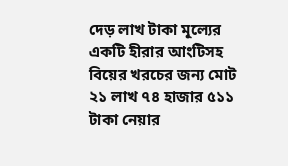দেড় লাখ টাকা মূল্যের একটি হীরার আংটিসহ বিয়ের খরচের জন্য মোট ২১ লাখ ৭৪ হাজার ৫১১ টাকা নেয়ার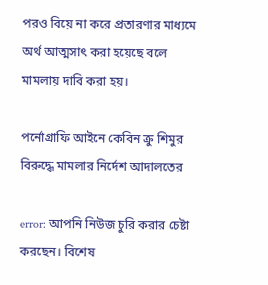পরও বিয়ে না করে প্রতারণার মাধ্যমে অর্থ আত্মসাৎ করা হয়েছে বলে মামলায় দাবি করা হয়।

পর্নোগ্রাফি আইনে কেবিন ক্রু শিমুর বিরুদ্ধে মামলার নির্দেশ আদালতের

error: আপনি নিউজ চুরি করার চেষ্টা করছেন। বিশেষ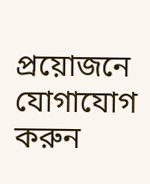প্রয়োজনে যোগাযোগ করুন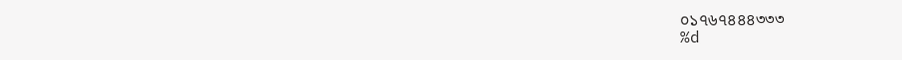০১৭৬৭৪৪৪৩৩৩
%d